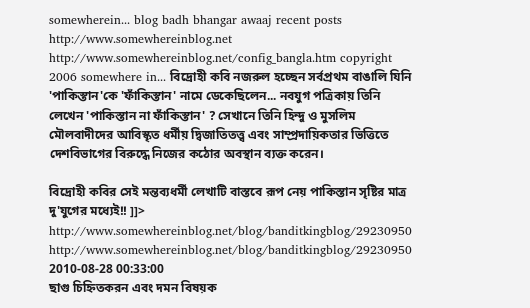somewherein... blog badh bhangar awaaj recent posts http://www.somewhereinblog.net http://www.somewhereinblog.net/config_bangla.htm copyright 2006 somewhere in... বিদ্রোহী কবি নজরুল হচ্ছেন সর্বপ্রথম বাঙালি যিনি 'পাকিস্তান'কে 'ফাঁকিস্তান' নামে ডেকেছিলেন... নবযুগ পত্রিকায় তিনি লেখেন 'পাকিস্তান না ফাঁকিস্তান' ? সেখানে তিনি হিন্দু ও মুসলিম মৌলবাদীদের আবিস্কৃত ধর্মীয় দ্বিজাতিতত্ত্ব এবং সাম্প্রদায়িকতার ভিত্তিতে দেশবিভাগের বিরুদ্ধে নিজের কঠোর অবস্থান ব্যক্ত করেন।

বিদ্রোহী কবির সেই মন্তব্যধর্মী লেখাটি বাস্তবে রূপ নেয় পাকিস্তান সৃষ্টির মাত্র দু'যুগের মধ্যেই!! ]]>
http://www.somewhereinblog.net/blog/banditkingblog/29230950 http://www.somewhereinblog.net/blog/banditkingblog/29230950 2010-08-28 00:33:00
ছাগু চিহ্নিতকরন এবং দমন বিষয়ক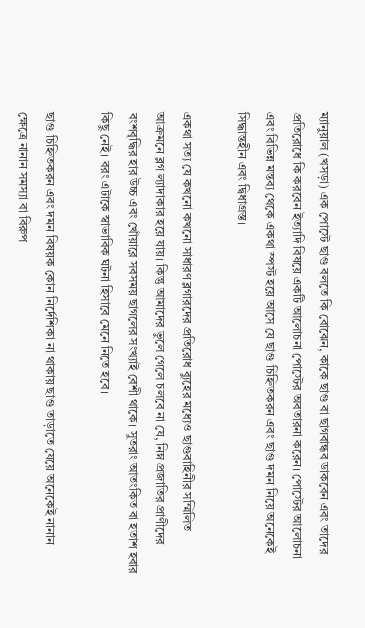ম্যানুয়াল (খসড়া) এক পোস্টে ছাগু বলতে কি বোঝেন, কাকে ছাগু বা ছাগবান্ধব ডাকবেন এবং তাদের প্রতিরোধে কি করবেন ইত্যাদি বিষয়ে একটি আলোচনা পোস্টের অবতারনা করেন। পোস্টের আলোচনা এবং বিভিন্ন মন্তব্য থেকে একথা স্পস্ট হয়ে আসে যে ছাগু চিহ্নিতকরন এবং ছাগু দমন নিয়ে অনেকেই সিদ্ধান্তহীন এবং দ্বিধাগ্রস্ত।

একথা সত্য যে কখনো কখনো সাধারণ ব্লগারদের প্রতিরোধ ব্যুহের মধ্যেও ছাগুবাহিনীর সম্মিলিত আক্রমনে ব্লগ ল্যাদাকার হয়ে যায়। কিন্তু আমাদের ভুলে গেলে চলবে না যে, নিম্ন প্রজাতির প্রাণীদের বংশবৃদ্ধির হার উচ্চ এবং খোঁয়ারে সবসময় ছাগলের সংখ্যাই বেশী থাকে। সুতরাং আতংকিত বা হতাশ হবার কিছু নেই। বরং এটাকে স্বাভাবিক ঘটনা হিসাবে মেনে নিতে হবে।

ছাগু চিহ্নিতকরন এবং দমন বিষয়ক কোন নির্দেশিকা না থাকায় ছাগু তাড়াতে যেয়ে অনেকেই নানান ক্ষেত্রে নানান সমস্যা বা বিরুপ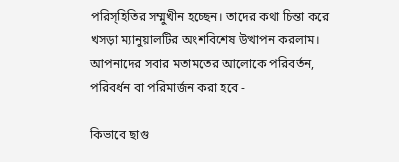পরিস্হিতির সম্মুখীন হচ্ছেন। তাদের কথা চিন্তা করে খসড়া ম্যানুয়ালটির অংশবিশেষ উত্থাপন করলাম। আপনাদের সবার মতামতের আলোকে পরিবর্তন, পরিবর্ধন বা পরিমার্জন করা হবে -

কিভাবে ছাগু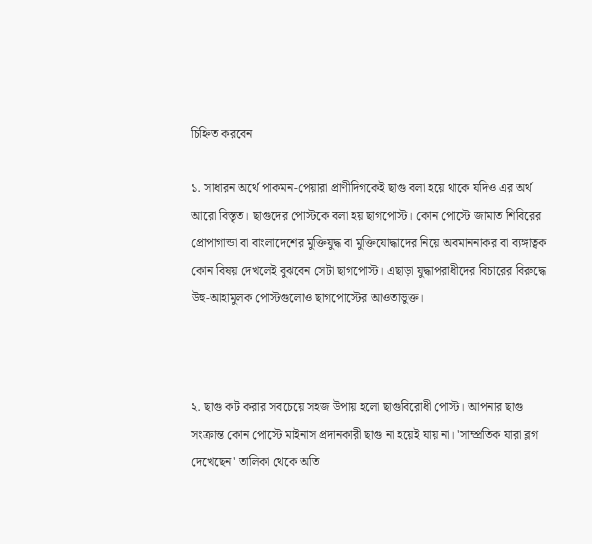চিহ্নিত করবেন

১. সাধারন অর্থে পাকমন-পেয়ারা প্রাণীদিগকেই ছাগু বলা হয়ে থাকে যদিও এর অর্থ আরো বিস্তৃত। ছাগুদের পোস্টকে বলা হয় ছাগপোস্ট। কোন পোস্টে জামাত শিবিরের প্রোপাগান্ডা বা বাংলাদেশের মুক্তিযুদ্ধ বা মুক্তিযোদ্ধাদের নিয়ে অবমাননাকর বা ব্যঙ্গাত্বক কোন বিষয় দেখলেই বুঝবেন সেটা ছাগপোস্ট। এছাড়া যুদ্ধাপরাধীদের বিচারের বিরুদ্ধে উহু-আহামুলক পোস্টগুলোও ছাগপোস্টের আওতাভুক্ত।



২. ছাগু কট করার সবচেয়ে সহজ উপায় হলো ছাগুবিরোধী পোস্ট। আপনার ছাগু সংক্রান্ত কোন পোস্টে মাইনাস প্রদানকারী ছাগু না হয়েই যায় না। 'সাম্প্রতিক যারা ব্লগ দেখেছেন' তালিকা থেকে অতি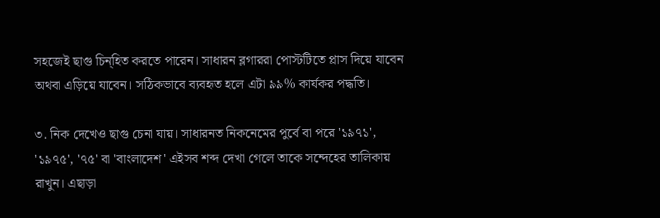সহজেই ছাগু চিন্হিত করতে পারেন। সাধারন ব্লগাররা পোস্টটিতে প্লাস দিয়ে যাবেন অথবা এড়িয়ে যাবেন। সঠিকভাবে ব্যবহৃত হলে এটা ৯৯% কার্যকর পদ্ধতি।

৩. নিক দেখেও ছাগু চেনা যায়। সাধারনত নিকনেমের পুর্বে বা পরে '১৯৭১', '১৯৭৫', '৭৫' বা 'বাংলাদেশ' এইসব শব্দ দেখা গেলে তাকে সন্দেহের তালিকায় রাখুন। এছাড়া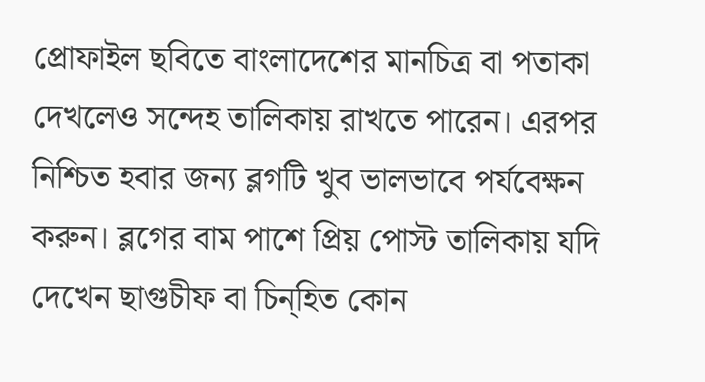প্রোফাইল ছবিতে বাংলাদেশের মানচিত্র বা পতাকা দেখলেও সন্দেহ তালিকায় রাখতে পারেন। এরপর নিশ্চিত হবার জন্য ব্লগটি খুব ভালভাবে পর্যবেক্ষন করুন। ব্লগের বাম পাশে প্রিয় পোস্ট তালিকায় যদি দেখেন ছাগুচীফ বা চিন্হিত কোন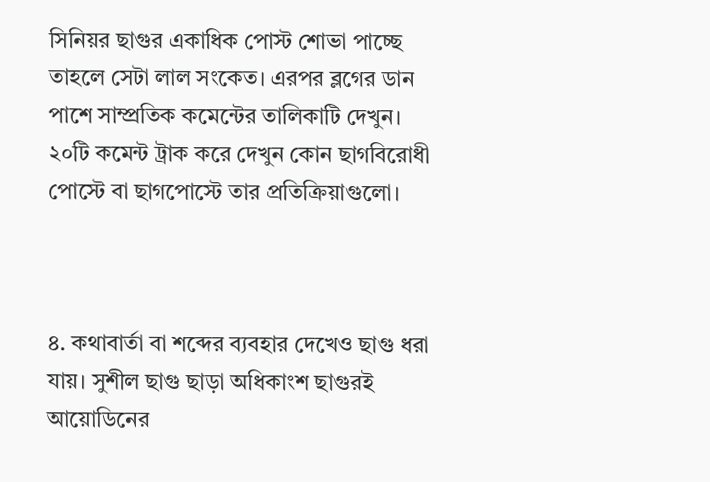সিনিয়র ছাগুর একাধিক পোস্ট শোভা পাচ্ছে তাহলে সেটা লাল সংকেত। এরপর ব্লগের ডান পাশে সাম্প্রতিক কমেন্টের তালিকাটি দেখুন। ২০টি কমেন্ট ট্রাক করে দেখুন কোন ছাগবিরোধী পোস্টে বা ছাগপোস্টে তার প্রতিক্রিয়াগুলো।



৪. কথাবার্তা বা শব্দের ব্যবহার দেখেও ছাগু ধরা যায়। সুশীল ছাগু ছাড়া অধিকাংশ ছাগুরই আয়োডিনের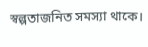স্বল্পতাজনিত সমস্যা থাকে।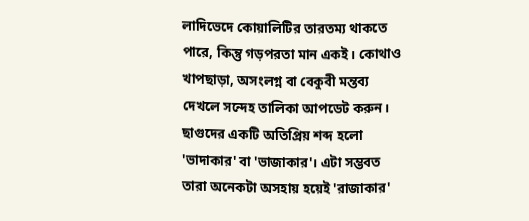লাদিভেদে কোয়ালিটির তারতম্য থাকতে পারে, কিন্তু গড়পরতা মান একই। কোথাও খাপছাড়া, অসংলগ্ন বা বেকুবী মন্তব্য দেখলে সন্দেহ তালিকা আপডেট করুন। ছাগুদের একটি অতিপ্রিয় শব্দ হলো 'ভাদাকার' বা 'ভাজাকার'। এটা সম্ভবত তারা অনেকটা অসহায় হয়েই 'রাজাকার'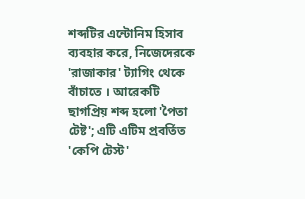শব্দটির এন্টোনিম হিসাব ব্যবহার করে, নিজেদেরকে 'রাজাকার' ট্যাগিং থেকে বাঁচাতে । আরেকটি ছাগপ্রিয় শব্দ হলো 'পৈতা টেষ্ট'; এটি এটিম প্রবর্তিত 'কেপি টেস্ট'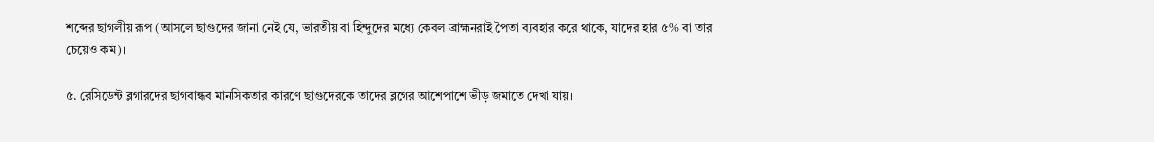শব্দের ছাগলীয় রূপ (আসলে ছাগুদের জানা নেই যে, ভারতীয় বা হিন্দুদের মধ্যে কেবল ব্রাহ্মনরাই পৈতা ব্যবহার করে থাকে, যাদের হার ৫% বা তার চেয়েও কম)।

৫. রেসিডেন্ট ব্লগারদের ছাগবান্ধব মানসিকতার কারণে ছাগুদেরকে তাদের ব্লগের আশেপাশে ভীড় জমাতে দেখা যায়।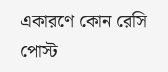একারণে কোন রেসি পোস্ট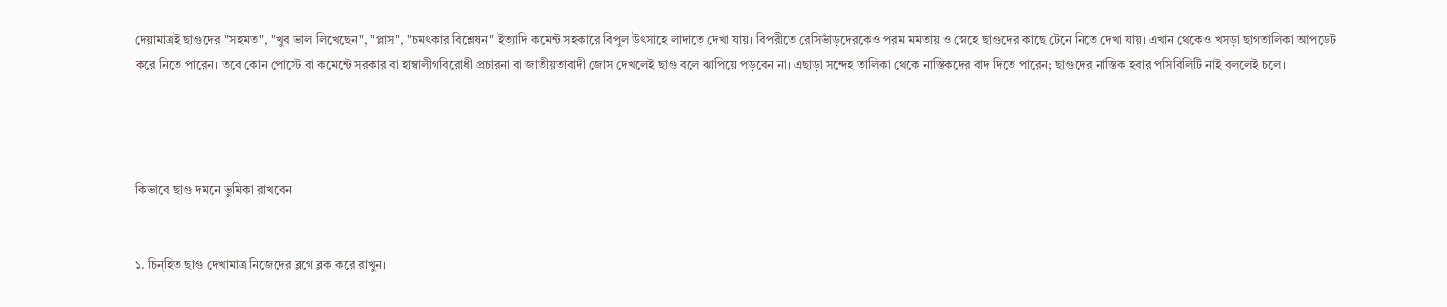দেয়ামাত্রই ছাগুদের "সহমত", "খুব ভাল লিখেছেন", "প্লাস", "চমৎকার বিশ্লেষন" ইত্যাদি কমেন্ট সহকারে বিপুল উৎসাহে লাদাতে দেখা যায়। বিপরীতে রেসিভাঁড়দেরকেও পরম মমতায় ও স্নেহে ছাগুদের কাছে টেনে নিতে দেখা যায়। এখান থেকেও খসড়া ছাগতালিকা আপডেট করে নিতে পারেন। তবে কোন পোস্টে বা কমেন্টে সরকার বা হাম্বালীগবিরোধী প্রচারনা বা জাতীয়তাবাদী জোস দেখলেই ছাগু বলে ঝাপিয়ে পড়বেন না। এছাড়া সন্দেহ তালিকা থেকে নাস্তিকদের বাদ দিতে পারেন; ছাগুদের নাস্তিক হবার পসিবিলিটি নাই বললেই চলে।




কিভাবে ছাগু দমনে ভুমিকা রাখবেন


১. চিন্হিত ছাগু দেখামাত্র নিজেদের ব্লগে ব্লক করে রাখুন।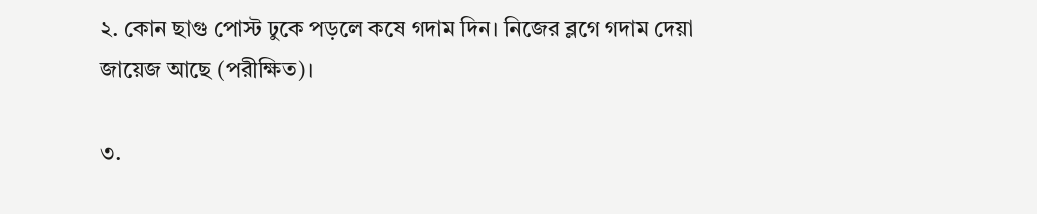২. কোন ছাগু পোস্ট ঢুকে পড়লে কষে গদাম দিন। নিজের ব্লগে গদাম দেয়া জায়েজ আছে (পরীক্ষিত)।

৩.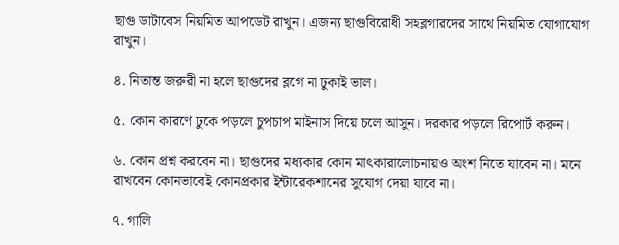ছাগু ডাটাবেস নিয়মিত আপডেট রাখুন। এজন্য ছাগুবিরোধী সহব্লগারদের সাথে নিয়মিত যোগাযোগ রাখুন।

৪. নিতান্ত জরুরী না হলে ছাগুদের ব্লগে না ঢুকাই ভাল।

৫. কোন কারণে ঢুকে পড়লে চুপচাপ মাইনাস দিয়ে চলে আসুন। দরকার পড়লে রিপোর্ট করুন।

৬. কোন প্রশ্ন করবেন না। ছাগুদের মধ্যকার কোন মাৎকারালোচনায়ও অংশ নিতে যাবেন না। মনে রাখবেন কোনভাবেই কোনপ্রকার ইন্টারেকশানের সুযোগ দেয়া যাবে না।

৭. গালি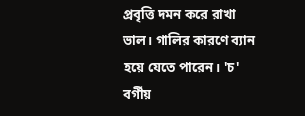প্রবৃত্তি দমন করে রাখা ভাল। গালির কারণে ব্যান হয়ে যেতে পারেন। 'চ' বর্গীয়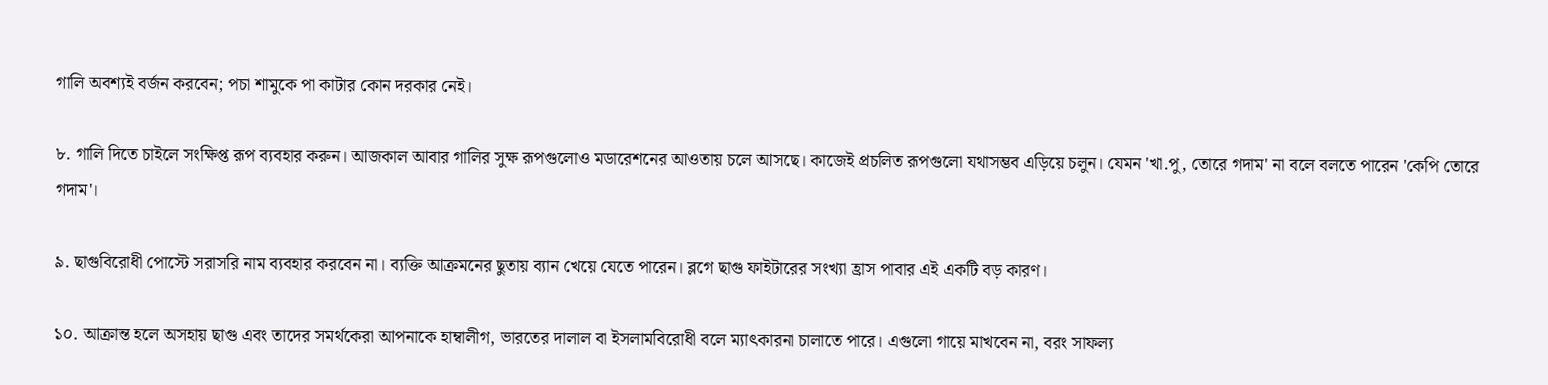গালি অবশ্যই বর্জন করবেন; পচা শামুকে পা কাটার কোন দরকার নেই।

৮. গালি দিতে চাইলে সংক্ষিপ্ত রূপ ব্যবহার করুন। আজকাল আবার গালির সুক্ষ রূপগুলোও মডারেশনের আওতায় চলে আসছে। কাজেই প্রচলিত রূপগুলো যথাসম্ভব এড়িয়ে চলুন। যেমন 'খা.পু, তোরে গদাম' না বলে বলতে পারেন 'কেপি তোরে গদাম'।

৯. ছাগুবিরোধী পোস্টে সরাসরি নাম ব্যবহার করবেন না। ব্যক্তি আক্রমনের ছুতায় ব্যান খেয়ে যেতে পারেন। ব্লগে ছাগু ফাইটারের সংখ্যা হ্রাস পাবার এই একটি বড় কারণ।

১০. আক্রান্ত হলে অসহায় ছাগু এবং তাদের সমর্থকেরা আপনাকে হাম্বালীগ, ভারতের দালাল বা ইসলামবিরোধী বলে ম্যাৎকারনা চালাতে পারে। এগুলো গায়ে মাখবেন না, বরং সাফল্য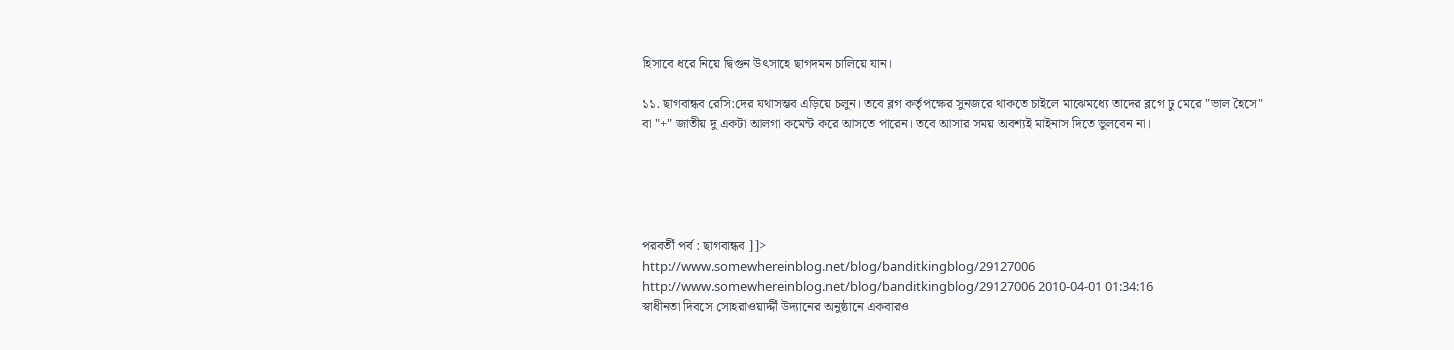হিসাবে ধরে নিয়ে দ্বিগুন উৎসাহে ছাগদমন চালিয়ে যান।

১১. ছাগবান্ধব রেসি:দের যথাসম্ভব এড়িয়ে চলুন। তবে ব্লগ কর্তৃপক্ষের সুনজরে থাকতে চাইলে মাঝেমধ্যে তাদের ব্লগে ঢু মেরে "ভাল হৈসে" বা "+" জাতীয় দু একটা আলগা কমেন্ট করে আসতে পারেন। তবে আসার সময় অবশ্যই মাইনাস দিতে ভুলবেন না।





পরবর্তী পর্ব : ছাগবান্ধব ]]>
http://www.somewhereinblog.net/blog/banditkingblog/29127006 http://www.somewhereinblog.net/blog/banditkingblog/29127006 2010-04-01 01:34:16
স্বাধীনতা দিবসে সোহরাওয়ার্দ্দী উদ্যানের অনুষ্ঠানে একবারও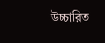উচ্চারিত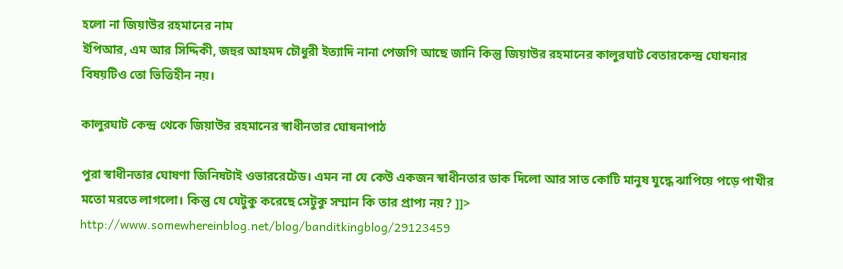হলো না জিয়াউর রহমানের নাম
ইপিআর, এম আর সিদ্দিকী, জহুর আহমদ চৌধুরী ইত্যাদি নানা পেজগি আছে জানি কিন্তু জিয়াউর রহমানের কালুরঘাট বেতারকেন্দ্র ঘোষনার বিষয়টিও তো ভিত্তিহীন নয়।

কালুরঘাট কেন্দ্র থেকে জিয়াউর রহমানের স্বাধীনতার ঘোষনাপাঠ

পুরা স্বাধীনতার ঘোষণা জিনিষটাই ওভাররেটেড। এমন না যে কেউ একজন স্বাধীনতার ডাক দিলো আর সাত কোটি মানুষ যুদ্ধে ঝাপিয়ে পড়ে পাখীর মতো মরতে লাগলো। কিন্তু যে যেটুকু করেছে সেটুকু সম্মান কি তার প্রাপ্য নয়? ]]>
http://www.somewhereinblog.net/blog/banditkingblog/29123459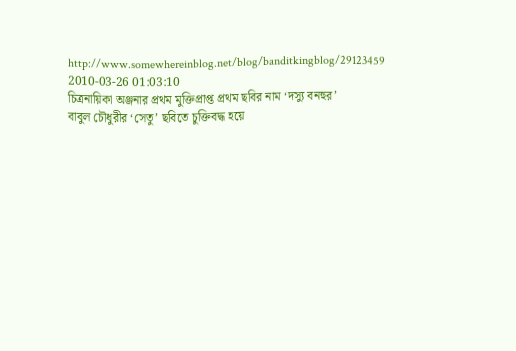http://www.somewhereinblog.net/blog/banditkingblog/29123459 2010-03-26 01:03:10
চিত্রনায়িকা অঞ্জনার প্রথম মুক্তিপ্রাপ্ত প্রথম ছবির নাম ‘দস্যু বনহুর’
বাবুল চৌধুরীর ‘সেতু’ ছবিতে চুক্তিবদ্ধ হয়ে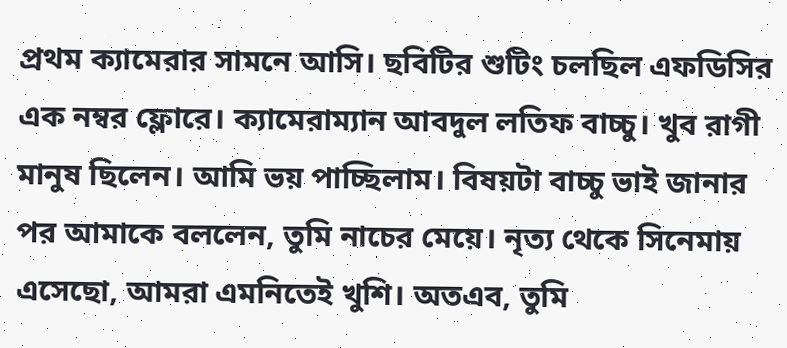প্রথম ক্যামেরার সামনে আসি। ছবিটির শুটিং চলছিল এফডিসির এক নম্বর ফ্লোরে। ক্যামেরাম্যান আবদুল লতিফ বাচ্চু। খুব রাগী মানুষ ছিলেন। আমি ভয় পাচ্ছিলাম। বিষয়টা বাচ্চু ভাই জানার পর আমাকে বললেন, তুমি নাচের মেয়ে। নৃত্য থেকে সিনেমায় এসেছো, আমরা এমনিতেই খুশি। অতএব, তুমি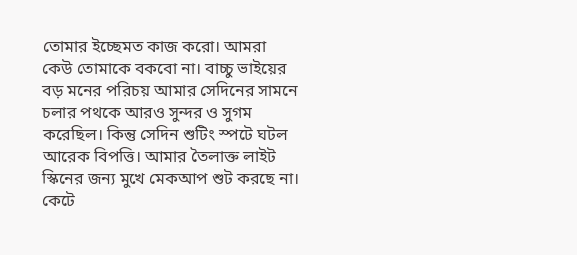তোমার ইচ্ছেমত কাজ করো। আমরা কেউ তোমাকে বকবো না। বাচ্চু ভাইয়ের বড় মনের পরিচয় আমার সেদিনের সামনে চলার পথকে আরও সুন্দর ও সুগম করেছিল। কিন্তু সেদিন শুটিং স্পটে ঘটল আরেক বিপত্তি। আমার তৈলাক্ত লাইট স্কিনের জন্য মুখে মেকআপ শুট করছে না। কেটে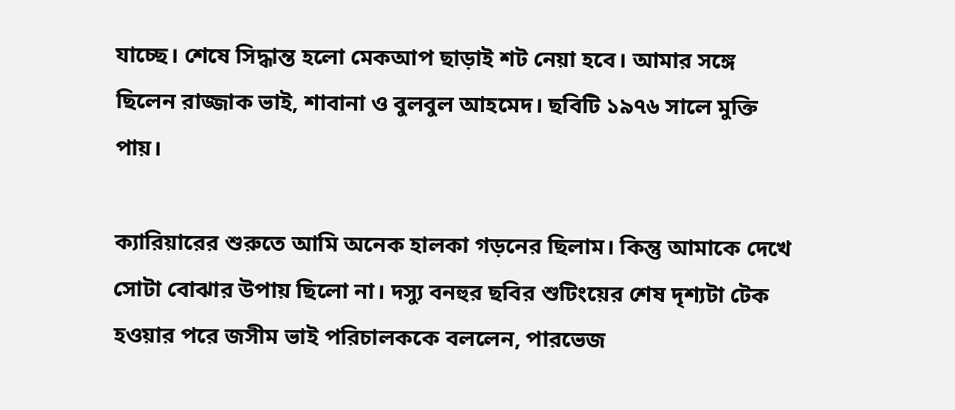যাচ্ছে। শেষে সিদ্ধান্ত হলো মেকআপ ছাড়াই শট নেয়া হবে। আমার সঙ্গে ছিলেন রাজ্জাক ভাই, শাবানা ও বুলবুল আহমেদ। ছবিটি ১৯৭৬ সালে মুক্তি পায়।

ক্যারিয়ারের শুরুতে আমি অনেক হালকা গড়নের ছিলাম। কিন্তু আমাকে দেখে সোটা বোঝার উপায় ছিলো না। দস্যু বনহুর ছবির শুটিংয়ের শেষ দৃশ্যটা টেক হওয়ার পরে জসীম ভাই পরিচালককে বললেন, পারভেজ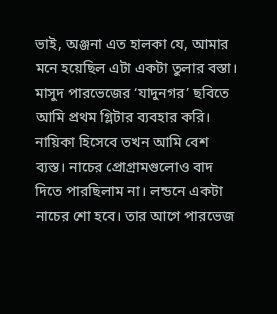ভাই, অঞ্জনা এত হালকা যে, আমার মনে হয়েছিল এটা একটা তুলার বস্তা।
মাসুদ পারভেজের ‘যাদুনগর’ ছবিতে আমি প্রথম গ্লিটার ব্যবহার করি। নায়িকা হিসেবে তখন আমি বেশ ব্যস্ত। নাচের প্রোগ্রামগুলোও বাদ দিতে পারছিলাম না। লন্ডনে একটা নাচের শো হবে। তার আগে পারভেজ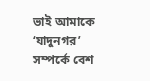ভাই আমাকে ‘যাদুনগর’ সম্পর্কে বেশ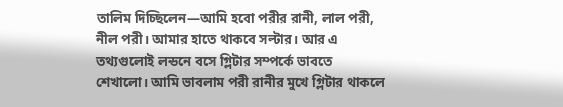তালিম দিচ্ছিলেন—আমি হবো পরীর রানী, লাল পরী, নীল পরী। আমার হাতে থাকবে সল্টার। আর এ তথ্যগুলোই লন্ডনে বসে গ্লিটার সম্পর্কে ভাবতে শেখালো। আমি ভাবলাম পরী রানীর মুখে গ্লিটার থাকলে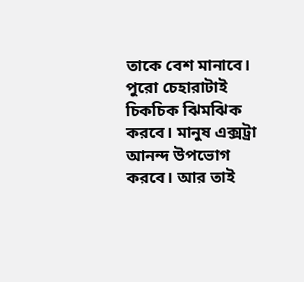তাকে বেশ মানাবে। পুরো চেহারাটাই চিকচিক ঝিমঝিক করবে। মানুষ এক্সট্রা আনন্দ উপভোগ করবে। আর তাই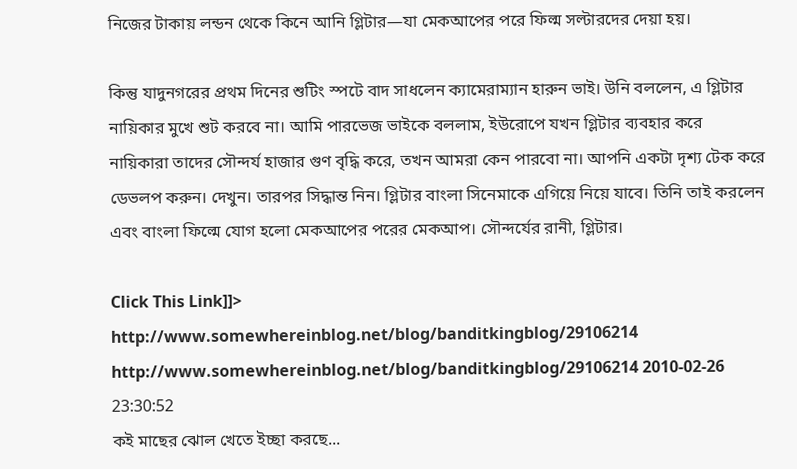নিজের টাকায় লন্ডন থেকে কিনে আনি গ্লিটার—যা মেকআপের পরে ফিল্ম সল্টারদের দেয়া হয়।

কিন্তু যাদুনগরের প্রথম দিনের শুটিং স্পটে বাদ সাধলেন ক্যামেরাম্যান হারুন ভাই। উনি বললেন, এ গ্লিটার নায়িকার মুখে শুট করবে না। আমি পারভেজ ভাইকে বললাম, ইউরোপে যখন গ্লিটার ব্যবহার করে নায়িকারা তাদের সৌন্দর্য হাজার গুণ বৃদ্ধি করে, তখন আমরা কেন পারবো না। আপনি একটা দৃশ্য টেক করে ডেভলপ করুন। দেখুন। তারপর সিদ্ধান্ত নিন। গ্লিটার বাংলা সিনেমাকে এগিয়ে নিয়ে যাবে। তিনি তাই করলেন এবং বাংলা ফিল্মে যোগ হলো মেকআপের পরের মেকআপ। সৌন্দর্যের রানী, গ্লিটার।

Click This Link]]>
http://www.somewhereinblog.net/blog/banditkingblog/29106214 http://www.somewhereinblog.net/blog/banditkingblog/29106214 2010-02-26 23:30:52
কই মাছের ঝোল খেতে ইচ্ছা করছে...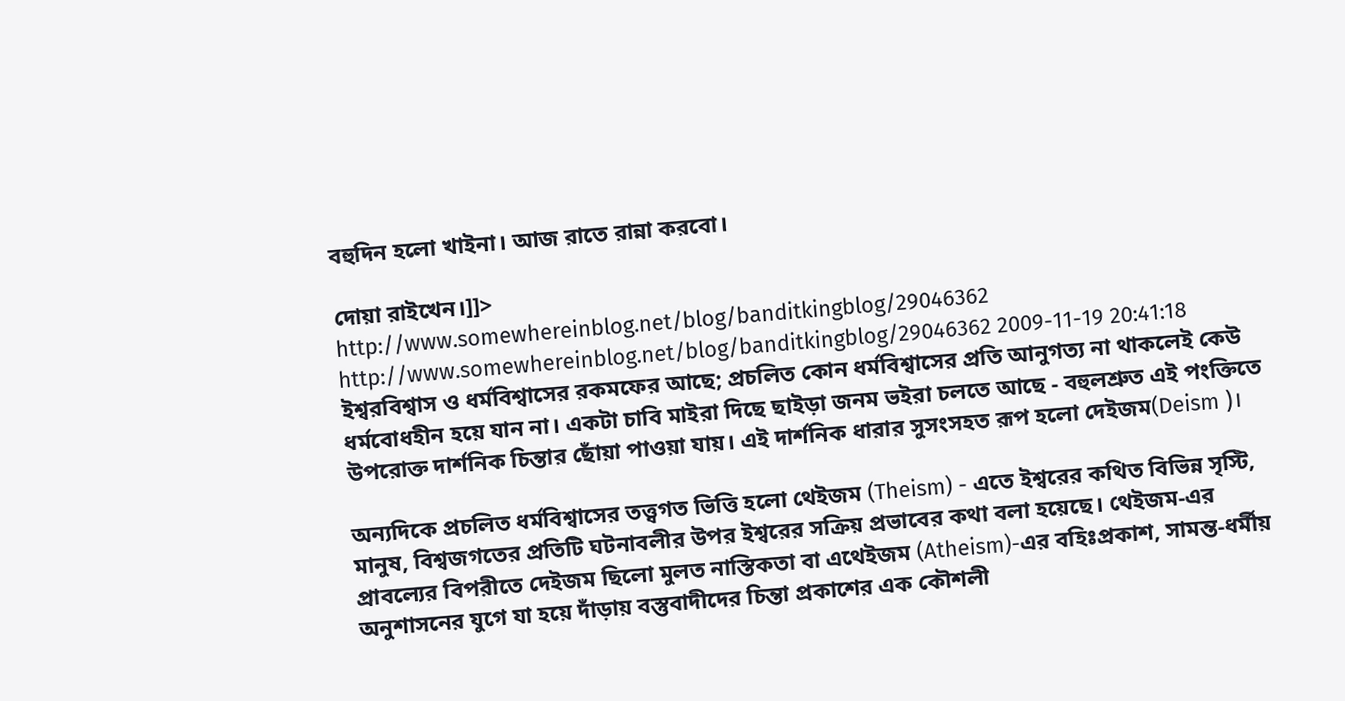বহুদিন হলো খাইনা। আজ রাতে রান্না করবো।

দোয়া রাইখেন।]]>
http://www.somewhereinblog.net/blog/banditkingblog/29046362 http://www.somewhereinblog.net/blog/banditkingblog/29046362 2009-11-19 20:41:18
ইশ্বরবিশ্বাস ও ধর্মবিশ্বাসের রকমফের আছে; প্রচলিত কোন ধর্মবিশ্বাসের প্রতি আনুগত্য না থাকলেই কেউ ধর্মবোধহীন হয়ে যান না। একটা চাবি মাইরা দিছে ছাইড়া জনম ভইরা চলতে আছে - বহুলশ্রুত এই পংক্তিতে উপরোক্ত দার্শনিক চিন্তার ছোঁয়া পাওয়া যায়। এই দার্শনিক ধারার সুসংসহত রূপ হলো দেইজম(Deism )।

অন্যদিকে প্রচলিত ধর্মবিশ্বাসের তত্ত্বগত ভিত্তি হলো থেইজম (Theism) - এতে ইশ্বরের কথিত বিভিন্ন সৃস্টি, মানুষ, বিশ্বজগতের প্রতিটি ঘটনাবলীর উপর ইশ্বরের সক্রিয় প্রভাবের কথা বলা হয়েছে। থেইজম-এর প্রাবল্যের বিপরীতে দেইজম ছিলো মুলত নাস্তিকতা বা এথেইজম (Atheism)-এর বহিঃপ্রকাশ, সামন্ত-ধর্মীয় অনুশাসনের যুগে যা হয়ে দাঁড়ায় বস্তুবাদীদের চিন্তা প্রকাশের এক কৌশলী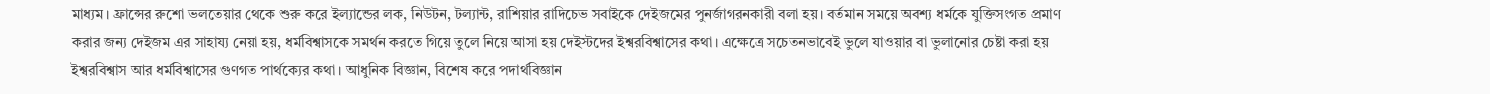মাধ্যম। ফ্রান্সের রুশো ভলতেয়ার থেকে শুরু করে ইল্যান্ডের লক, নিউটন, টল্যান্ট, রাশিয়ার রাদিচেভ সবাইকে দেইজমের পুনর্জাগরনকারী বলা হয়। বর্তমান সময়ে অবশ্য ধর্মকে যুক্তিসংগত প্রমাণ করার জন্য দেইজম এর সাহায্য নেয়া হয়, ধর্মবিশ্বাসকে সমর্থন করতে গিয়ে তুলে নিয়ে আসা হয় দেইস্টদের ইশ্বরবিশ্বাসের কথা। এক্ষেত্রে সচেতনভাবেই ভুলে যাওয়ার বা ভুলানোর চেষ্টা করা হয় ইশ্বরবিশ্বাস আর ধর্মবিশ্বাসের গুণগত পার্থক্যের কথা। আধুনিক বিজ্ঞান, বিশেষ করে পদার্থবিজ্ঞান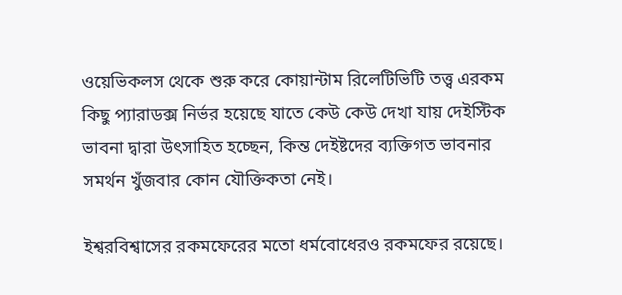ওয়েভিকলস থেকে শুরু করে কোয়ান্টাম রিলেটিভিটি তত্ত্ব এরকম কিছু প্যারাডক্স নির্ভর হয়েছে যাতে কেউ কেউ দেখা যায় দেইস্টিক ভাবনা দ্বারা উৎসাহিত হচ্ছেন, কিন্ত দেইষ্টদের ব্যক্তিগত ভাবনার সমর্থন খুঁজবার কোন যৌক্তিকতা নেই।

ইশ্বরবিশ্বাসের রকমফেরের মতো ধর্মবোধেরও রকমফের রয়েছে।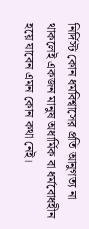নির্দিস্ট কোন ধর্মবিশ্বাসের প্রতি আনুগত্য না থাকলেই একজন মানুষ অধার্মিক বা ধর্মবোধহীন হয়ে যাবেন এমন কোন কথা নেই।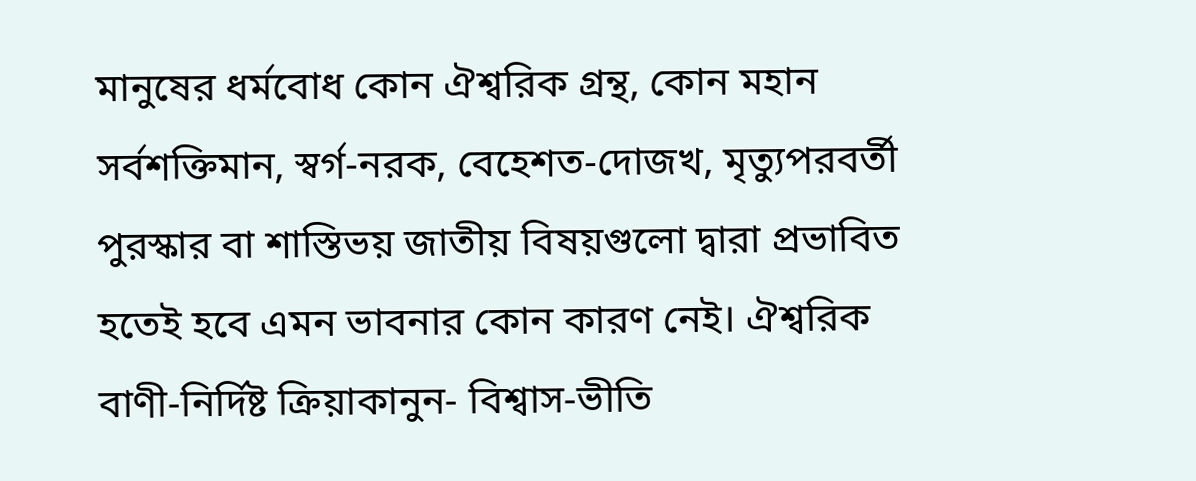মানুষের ধর্মবোধ কোন ঐশ্বরিক গ্রন্থ, কোন মহান সর্বশক্তিমান, স্বর্গ-নরক, বেহেশত-দোজখ, মৃত্যুপরবর্তী পুরস্কার বা শাস্তিভয় জাতীয় বিষয়গুলো দ্বারা প্রভাবিত হতেই হবে এমন ভাবনার কোন কারণ নেই। ঐশ্বরিক বাণী-নির্দিষ্ট ক্রিয়াকানুন- বিশ্বাস-ভীতি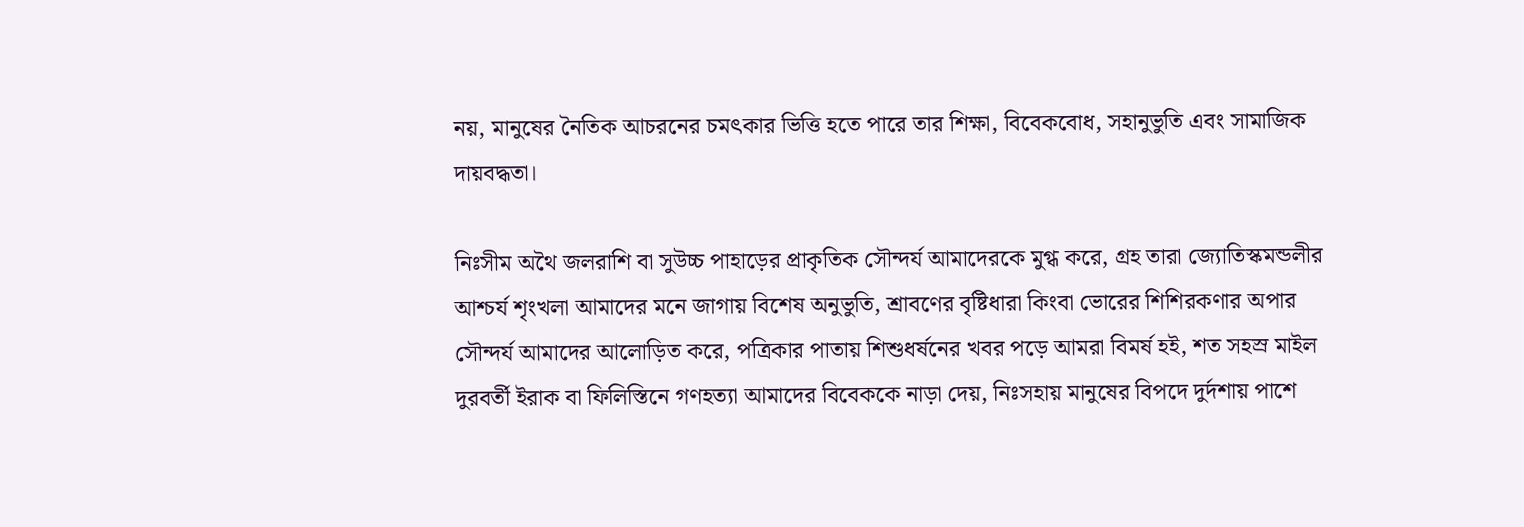নয়, মানুষের নৈতিক আচরনের চমৎকার ভিত্তি হতে পারে তার শিক্ষা, বিবেকবোধ, সহানুভুতি এবং সামাজিক দায়বদ্ধতা।

নিঃসীম অথৈ জলরাশি বা সুউচ্চ পাহাড়ের প্রাকৃতিক সৌন্দর্য আমাদেরকে মুগ্ধ করে, গ্রহ তারা জ্যোতিস্কমন্ডলীর আশ্চর্য শৃংখলা আমাদের মনে জাগায় বিশেষ অনুভুতি, শ্রাবণের বৃষ্টিধারা কিংবা ভোরের শিশিরকণার অপার সৌন্দর্য আমাদের আলোড়িত করে, পত্রিকার পাতায় শিশুধর্ষনের খবর পড়ে আমরা বিমর্ষ হই, শত সহস্র মাইল দুরবর্তী ইরাক বা ফিলিস্তিনে গণহত্যা আমাদের বিবেককে নাড়া দেয়, নিঃসহায় মানুষের বিপদে দুর্দশায় পাশে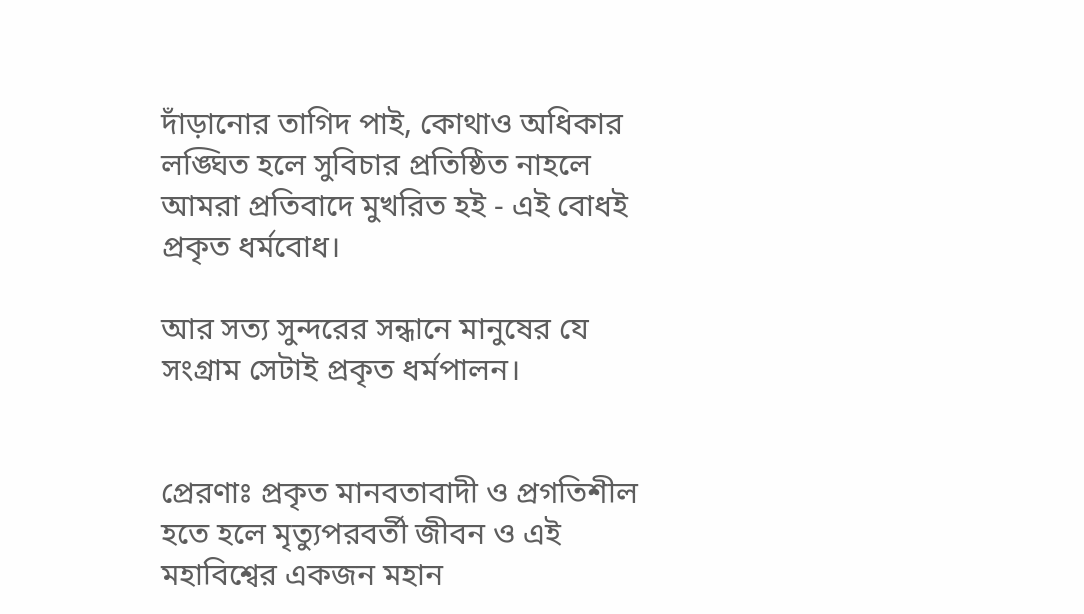দাঁড়ানোর তাগিদ পাই, কোথাও অধিকার লঙ্ঘিত হলে সুবিচার প্রতিষ্ঠিত নাহলে আমরা প্রতিবাদে মুখরিত হই - এই বোধই প্রকৃত ধর্মবোধ।

আর সত্য সুন্দরের সন্ধানে মানুষের যে সংগ্রাম সেটাই প্রকৃত ধর্মপালন।


প্রেরণাঃ প্রকৃত মানবতাবাদী ও প্রগতিশীল হতে হলে মৃত্যুপরবর্তী জীবন ও এই মহাবিশ্বের একজন মহান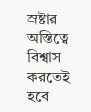স্রষ্টার অস্তিত্বে বিশ্বাস করতেই হবে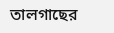তালগাছের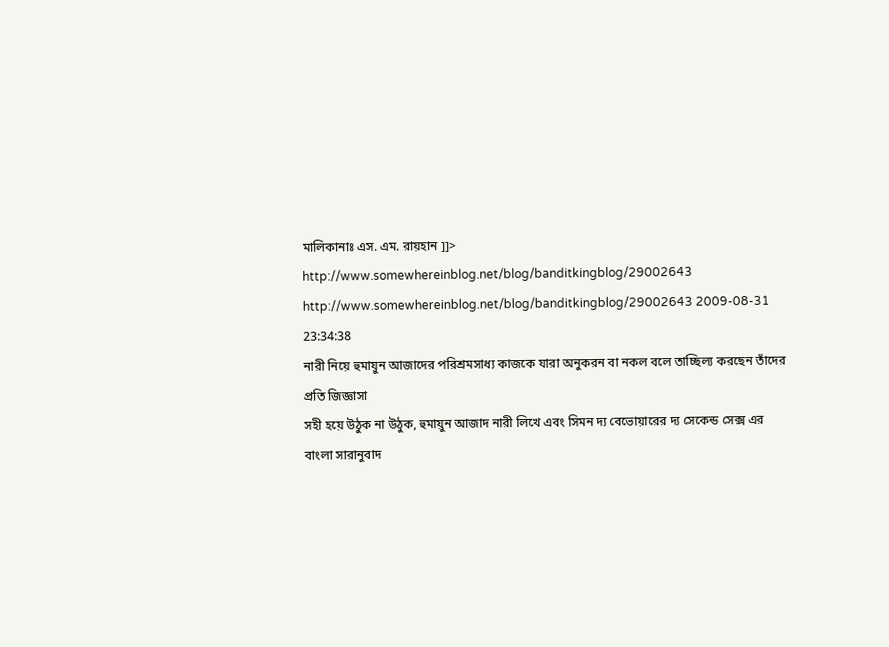মালিকানাঃ এস. এম. রায়হান ]]>
http://www.somewhereinblog.net/blog/banditkingblog/29002643 http://www.somewhereinblog.net/blog/banditkingblog/29002643 2009-08-31 23:34:38
নারী নিয়ে হুমায়ুন আজাদের পরিশ্রমসাধ্য কাজকে যারা অনুকরন বা নকল বলে তাচ্ছিল্য করছেন তাঁদের প্রতি জিজ্ঞাসা
সহী হয়ে উঠুক না উঠুক, হুমায়ুন আজাদ নারী লিখে এবং সিমন দ্য বেভোয়ারের দ্য সেকেন্ড সেক্স এর বাংলা সারানুবাদ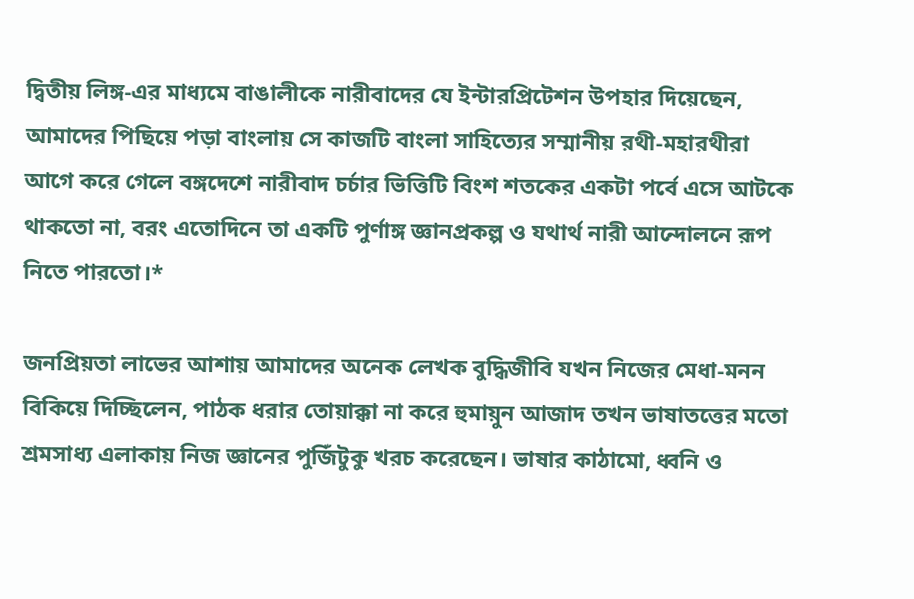দ্বিতীয় লিঙ্গ-এর মাধ্যমে বাঙালীকে নারীবাদের যে ইন্টারপ্রিটেশন উপহার দিয়েছেন, আমাদের পিছিয়ে পড়া বাংলায় সে কাজটি বাংলা সাহিত্যের সম্মানীয় রথী-মহারথীরা আগে করে গেলে বঙ্গদেশে নারীবাদ চর্চার ভিত্তিটি বিংশ শতকের একটা পর্বে এসে আটকে থাকতো না, বরং এতোদিনে তা একটি পুর্ণাঙ্গ জ্ঞানপ্রকল্প ও যথার্থ নারী আন্দোলনে রূপ নিতে পারতো।*

জনপ্রিয়তা লাভের আশায় আমাদের অনেক লেখক বুদ্ধিজীবি যখন নিজের মেধা-মনন বিকিয়ে দিচ্ছিলেন, পাঠক ধরার তোয়াক্কা না করে হুমায়ুন আজাদ তখন ভাষাতত্তের মতো শ্রমসাধ্য এলাকায় নিজ জ্ঞানের পুজিঁটুকু খরচ করেছেন। ভাষার কাঠামো, ধ্বনি ও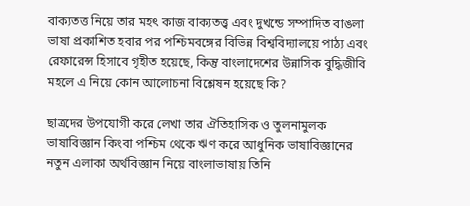বাক্যতত্ত নিয়ে তার মহৎ কাজ বাক্যতত্ত্ব এবং দুখন্ডে সম্পাদিত বাঙলা ভাষা প্রকাশিত হবার পর পশ্চিমবঙ্গের বিভিন্ন বিশ্ববিদ্যালয়ে পাঠ্য এবং রেফারেন্স হিসাবে গৃহীত হয়েছে, কিন্তু বাংলাদেশের উন্নাসিক বুদ্ধিজীবি মহলে এ নিয়ে কোন আলোচনা বিশ্লেষন হয়েছে কি?

ছাত্রদের উপযোগী করে লেখা তার ঐতিহাসিক ও তুলনামুলক ভাষাবিজ্ঞান কিংবা পশ্চিম থেকে ঋণ করে আধুনিক ভাষাবিজ্ঞানের নতুন এলাকা অর্থবিজ্ঞান নিয়ে বাংলাভাষায় তিনি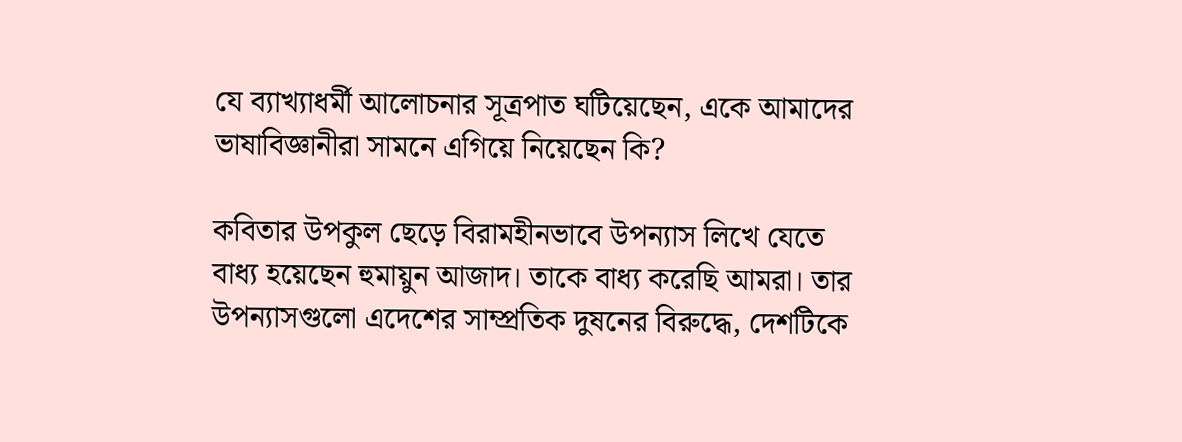যে ব্যাখ্যাধর্মী আলোচনার সূত্রপাত ঘটিয়েছেন, একে আমাদের ভাষাবিজ্ঞানীরা সামনে এগিয়ে নিয়েছেন কি?

কবিতার উপকুল ছেড়ে বিরামহীনভাবে উপন্যাস লিখে যেতে বাধ্য হয়েছেন হুমায়ুন আজাদ। তাকে বাধ্য করেছি আমরা। তার উপন্যাসগুলো এদেশের সাম্প্রতিক দুষনের বিরুদ্ধে, দেশটিকে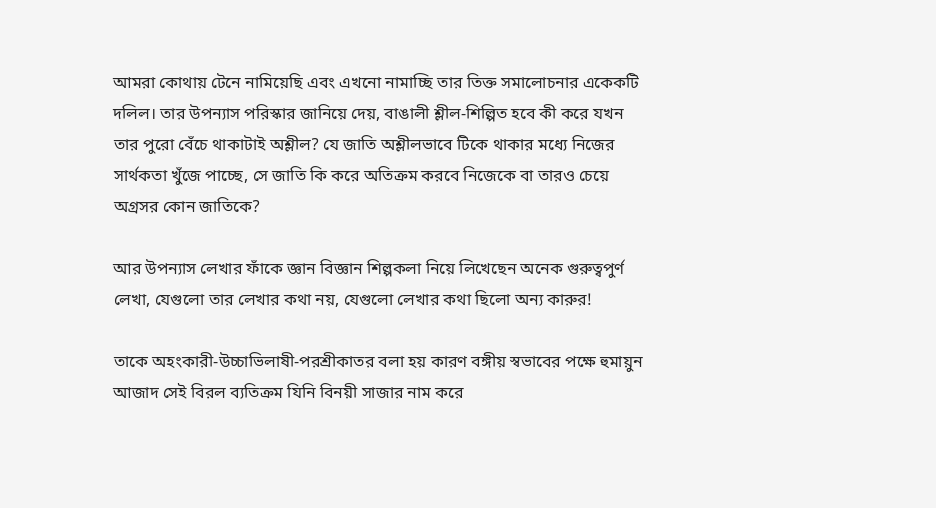আমরা কোথায় টেনে নামিয়েছি এবং এখনো নামাচ্ছি তার তিক্ত সমালোচনার একেকটি দলিল। তার উপন্যাস পরিস্কার জানিয়ে দেয়, বাঙালী শ্লীল-শিল্পিত হবে কী করে যখন তার পুরো বেঁচে থাকাটাই অশ্লীল? যে জাতি অশ্লীলভাবে টিকে থাকার মধ্যে নিজের সার্থকতা খুঁজে পাচ্ছে, সে জাতি কি করে অতিক্রম করবে নিজেকে বা তারও চেয়ে অগ্রসর কোন জাতিকে?

আর উপন্যাস লেখার ফাঁকে জ্ঞান বিজ্ঞান শিল্পকলা নিয়ে লিখেছেন অনেক গুরুত্বপুর্ণ লেখা, যেগুলো তার লেখার কথা নয়, যেগুলো লেখার কথা ছিলো অন্য কারুর!

তাকে অহংকারী-উচ্চাভিলাষী-পরশ্রীকাতর বলা হয় কারণ বঙ্গীয় স্বভাবের পক্ষে হুমায়ুন আজাদ সেই বিরল ব্যতিক্রম যিনি বিনয়ী সাজার নাম করে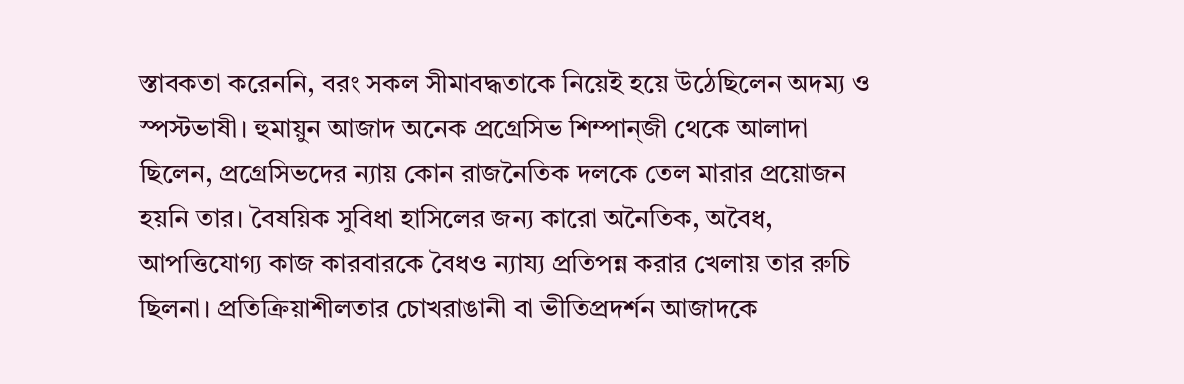স্তাবকতা করেননি, বরং সকল সীমাবদ্ধতাকে নিয়েই হয়ে উঠেছিলেন অদম্য ও স্পস্টভাষী। হুমায়ুন আজাদ অনেক প্রগ্রেসিভ শিম্পান্জী থেকে আলাদা ছিলেন, প্রগ্রেসিভদের ন্যায় কোন রাজনৈতিক দলকে তেল মারার প্রয়োজন হয়নি তার। বৈষয়িক সুবিধা হাসিলের জন্য কারো অনৈতিক, অবৈধ, আপত্তিযোগ্য কাজ কারবারকে বৈধও ন্যায্য প্রতিপন্ন করার খেলায় তার রুচি ছিলনা। প্রতিক্রিয়াশীলতার চোখরাঙানী বা ভীতিপ্রদর্শন আজাদকে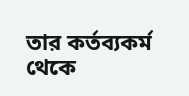তার কর্তব্যকর্ম থেকে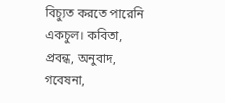বিচ্যুত করতে পারেনি একচুল। কবিতা, প্রবন্ধ, অনুবাদ, গবেষনা,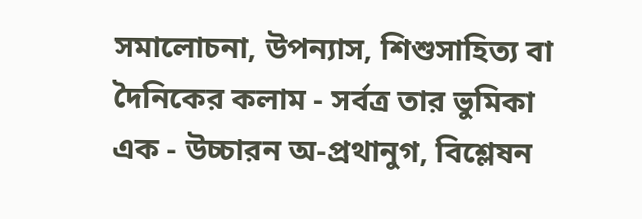সমালোচনা, উপন্যাস, শিশুসাহিত্য বা দৈনিকের কলাম - সর্বত্র তার ভুমিকা এক - উচ্চারন অ-প্রথানুগ, বিশ্লেষন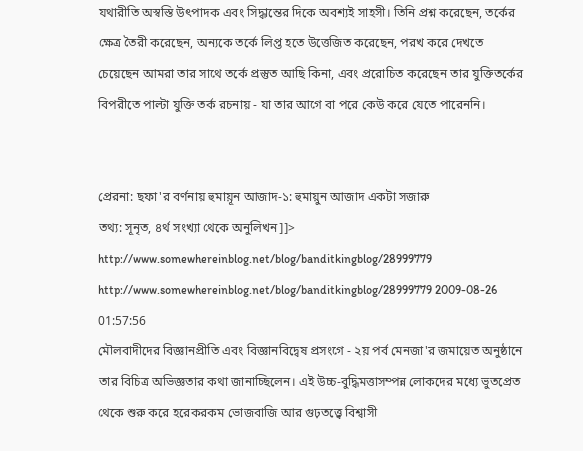যথারীতি অস্বস্তি উৎপাদক এবং সিদ্ধান্তের দিকে অবশ্যই সাহসী। তিনি প্রশ্ন করেছেন, তর্কের ক্ষেত্র তৈরী করেছেন, অন্যকে তর্কে লিপ্ত হতে উত্তেজিত করেছেন, পরখ করে দেখতে চেয়েছেন আমরা তার সাথে তর্কে প্রস্তুত আছি কিনা, এবং প্ররোচিত করেছেন তার যুক্তিতর্কের বিপরীতে পাল্টা যুক্তি তর্ক রচনায় - যা তার আগে বা পরে কেউ করে যেতে পারেননি।


প্রেরনা: ছফা'র বর্ণনায় হুমায়ূন আজাদ-১: হুমায়ুন আজাদ একটা সজারু
তথ্য: সূনৃত, ৪র্থ সংখ্যা থেকে অনুলিখন]]>
http://www.somewhereinblog.net/blog/banditkingblog/28999779 http://www.somewhereinblog.net/blog/banditkingblog/28999779 2009-08-26 01:57:56
মৌলবাদীদের বিজ্ঞানপ্রীতি এবং বিজ্ঞানবিদ্বেষ প্রসংগে - ২য় পর্ব মেনজা'র জমায়েত অনুষ্ঠানে তার বিচিত্র অভিজ্ঞতার কথা জানাচ্ছিলেন। এই উচ্চ-বুদ্ধিমত্তাসম্পন্ন লোকদের মধ্যে ভুতপ্রেত থেকে শুরু করে হরেকরকম ভোজবাজি আর গুঢ়তত্ত্বে বিশ্বাসী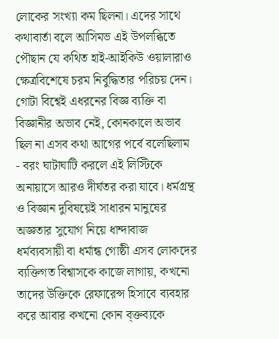লোকের সংখ্যা কম ছিলনা। এদের সাথে কথাবার্তা বলে আসিমভ এই উপলব্ধিতে পৌছান যে কথিত হাই-আইকিউ ওয়ালারাও ক্ষেত্রবিশেষে চরম নির্বুদ্ধিতার পরিচয় দেন। গোটা বিশ্বেই এধরনের বিজ্ঞ ব্যক্তি বা বিজ্ঞানীর অভাব নেই, কোনকালে অভাব ছিল না এসব কথা আগের পর্বে বলেছিলাম - বরং ঘাটাঘাটি করলে এই লিস্টিকে অনায়াসে আরও দীর্ঘতর করা যাবে। ধর্মগ্রন্থ ও বিজ্ঞান দুবিষয়েই সাধারন মানুষের অজ্ঞতার সুযোগ নিয়ে ধান্দাবাজ ধর্মব্যবসায়ী বা ধর্মান্ধ গোষ্ঠী এসব লোকদের ব্যক্তিগত বিশ্বাসকে কাজে লাগায়, কখনো তাদের উক্তিকে রেফারেন্স হিসাবে ব্যবহার করে আবার কখনো কোন ব্ক্তব্যকে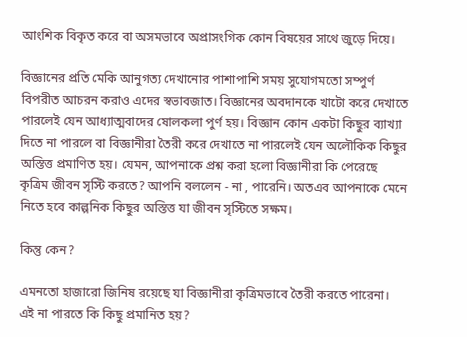আংশিক বিকৃত করে বা অসমভাবে অপ্রাসংগিক কোন বিষয়ের সাথে জুড়ে দিয়ে।

বিজ্ঞানের প্রতি মেকি আনুগত্য দেখানোর পাশাপাশি সময় সুযোগমতো সম্পুর্ণ বিপরীত আচরন করাও এদের স্বভাবজাত। বিজ্ঞানের অবদানকে খাটো করে দেখাতে পারলেই যেন আধ্যাত্মবাদের ষোলকলা পুর্ণ হয়। বিজ্ঞান কোন একটা কিছুর ব্যাখ্যা দিতে না পারলে বা বিজ্ঞানীরা তৈরী করে দেখাতে না পারলেই যেন অলৌকিক কিছুর অস্তিত্ত প্রমাণিত হয়। যেমন, আপনাকে প্রশ্ন করা হলো বিজ্ঞানীরা কি পেরেছে কৃত্রিম জীবন সৃস্টি করতে? আপনি বললেন - না , পারেনি। অতএব আপনাকে মেনে নিতে হবে কাল্পনিক কিছুর অস্তিত্ত যা জীবন সৃস্টিতে সক্ষম।

কিন্তু কেন?

এমনতো হাজারো জিনিষ রয়েছে যা বিজ্ঞানীরা কৃত্রিমভাবে তৈরী করতে পারেনা। এই না পারতে কি কিছু প্রমানিত হয়?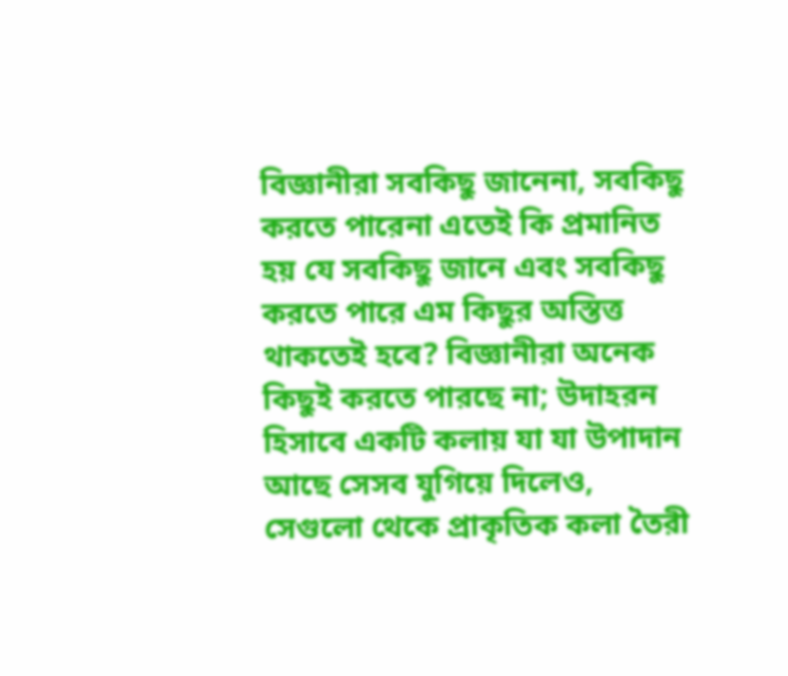বিজ্ঞানীরা সবকিছু জানেনা, সবকিছু করতে পারেনা এতেই কি প্রমানিত হয় যে সবকিছু জানে এবং সবকিছু করতে পারে এম কিছুর অস্তিত্ত থাকতেই হবে? বিজ্ঞানীরা অনেক কিছুই করতে পারছে না; উদাহরন হিসাবে একটি কলায় যা যা উপাদান আছে সেসব যুগিয়ে দিলেও, সেগুলো থেকে প্রাকৃতিক কলা তৈরী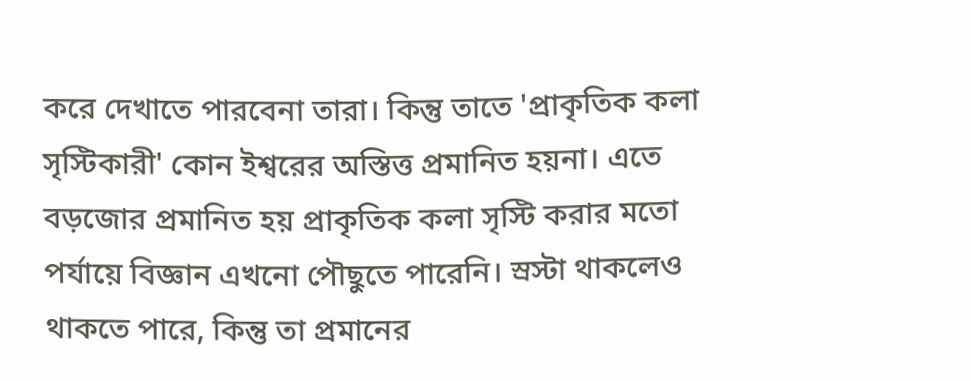করে দেখাতে পারবেনা তারা। কিন্তু তাতে 'প্রাকৃতিক কলা সৃস্টিকারী' কোন ইশ্বরের অস্তিত্ত প্রমানিত হয়না। এতে বড়জোর প্রমানিত হয় প্রাকৃতিক কলা সৃস্টি করার মতো পর্যায়ে বিজ্ঞান এখনো পৌছুতে পারেনি। স্রস্টা থাকলেও থাকতে পারে, কিন্তু তা প্রমানের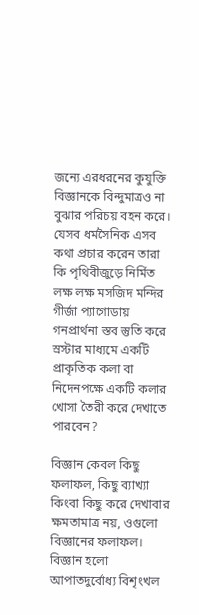জন্যে এরধরনের কুযুক্তি বিজ্ঞানকে বিন্দুমাত্রও না বুঝার পরিচয় বহন করে। যেসব ধর্মসৈনিক এসব কথা প্রচার করেন তারা কি পৃথিবীজুড়ে নির্মিত লক্ষ লক্ষ মসজিদ মন্দির গীর্জা প্যাগোডায় গনপ্রার্থনা স্তব স্তুতি করে স্রস্টার মাধ্যমে একটি প্রাকৃতিক কলা বা নিদেনপক্ষে একটি কলার খোসা তৈরী করে দেখাতে পারবেন?

বিজ্ঞান কেবল কিছু ফলাফল, কিছু ব্যাখ্যা কিংবা কিছু করে দেখাবার ক্ষমতামাত্র নয়, ওগুলো বিজ্ঞানের ফলাফল। বিজ্ঞান হলো আপাতদুর্বোধ্য বিশৃংখল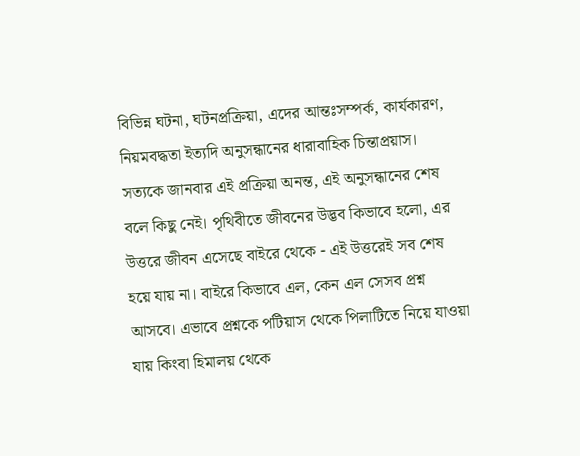বিভিন্ন ঘটনা, ঘটনপ্রক্রিয়া, এদের আন্তঃসম্পর্ক, কার্যকারণ, নিয়মবদ্ধতা ইত্যদি অনুসন্ধানের ধারাবাহিক চিন্তাপ্রয়াস। সত্যকে জানবার এই প্রক্রিয়া অনন্ত, এই অনুসন্ধানের শেষ বলে কিছু নেই। পৃথিবীতে জীবনের উদ্ভব কিভাবে হলো, এর উত্তরে জীবন এসেছে বাইরে থেকে - এই উত্তরেই সব শেষ হয়ে যায় না। বাইরে কিভাবে এল, কেন এল সেসব প্রশ্ন আসবে। এভাবে প্রশ্নকে পটিয়াস থেকে পিলাটিতে নিয়ে যাওয়া যায় কিংবা হিমালয় থেকে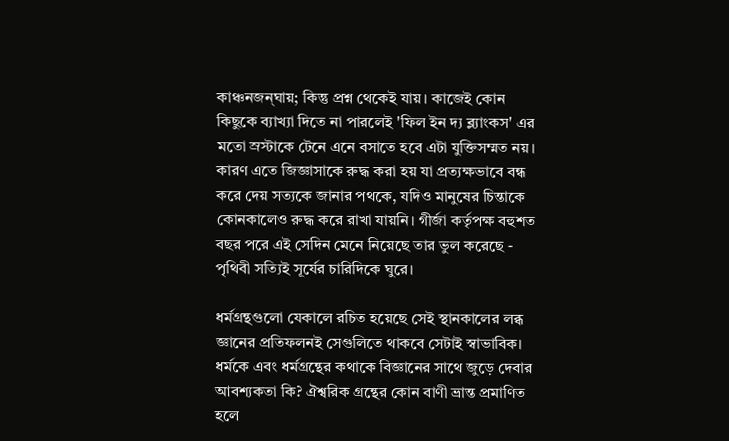কাঞ্চনজন্ঘায়; কিন্তু প্রশ্ন থেকেই যায়। কাজেই কোন কিছুকে ব্যাখ্যা দিতে না পারলেই 'ফিল ইন দ্য ব্ল্যাংকস' এর মতো স্রস্টাকে টেনে এনে বসাতে হবে এটা যুক্তিসম্মত নয়। কারণ এতে জিজ্ঞাসাকে রুদ্ধ করা হয় যা প্রত্যক্ষভাবে বন্ধ করে দেয় সত্যকে জানার পথকে, যদিও মানুষের চিন্তাকে কোনকালেও রুদ্ধ করে রাখা যায়নি। গীর্জা কর্তৃপক্ষ বহুশত বছর পরে এই সেদিন মেনে নিয়েছে তার ভুল করেছে - পৃথিবী সত্যিই সূর্যের চারিদিকে ঘুরে।

ধর্মগ্রন্থগুলো যেকালে রচিত হয়েছে সেই স্থানকালের লব্ধ জ্ঞানের প্রতিফলনই সেগুলিতে থাকবে সেটাই স্বাভাবিক। ধর্মকে এবং ধর্মগ্রন্থের কথাকে বিজ্ঞানের সাথে জুড়ে দেবার আবশ্যকতা কি? ঐশ্বরিক গ্রন্থের কোন বাণী ভ্রান্ত প্রমাণিত হলে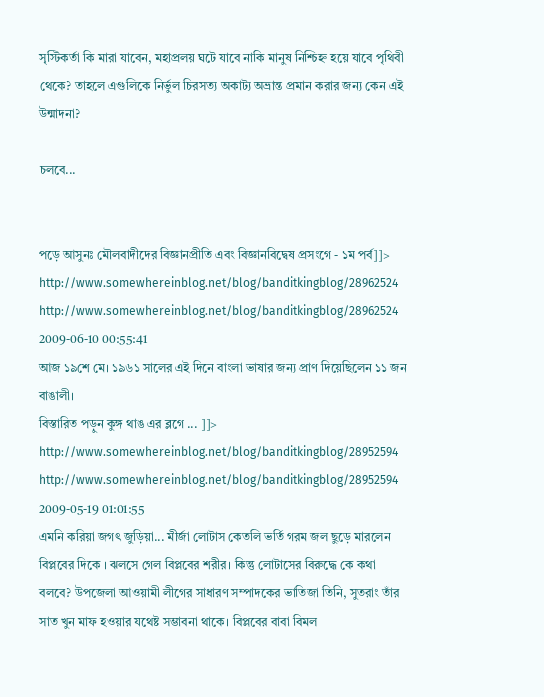সৃস্টিকর্তা কি মারা যাবেন, মহাপ্রলয় ঘটে যাবে নাকি মানুষ নিশ্চিহ্ন হয়ে যাবে পৃথিবী থেকে? তাহলে এগুলিকে নির্ভুল চিরসত্য অকাট্য অভ্রান্ত প্রমান করার জন্য কেন এই উন্মাদনা?

চলবে...


পড়ে আসুনঃ মৌলবাদীদের বিজ্ঞানপ্রীতি এবং বিজ্ঞানবিদ্বেষ প্রসংগে - ১ম পর্ব]]>
http://www.somewhereinblog.net/blog/banditkingblog/28962524 http://www.somewhereinblog.net/blog/banditkingblog/28962524 2009-06-10 00:55:41
আজ ১৯শে মে। ১৯৬১ সালের এই দিনে বাংলা ভাষার জন্য প্রাণ দিয়েছিলেন ১১ জন বাঙালী।
বিস্তারিত পড়ুন কুঙ্গ থাঙ এর ব্লগে ... ]]>
http://www.somewhereinblog.net/blog/banditkingblog/28952594 http://www.somewhereinblog.net/blog/banditkingblog/28952594 2009-05-19 01:01:55
এমনি করিয়া জগৎ জুড়িয়া... মীর্জা লোটাস কেতলি ভর্তি গরম জল ছুড়ে মারলেন বিপ্লবের দিকে । ঝলসে গেল বিপ্লবের শরীর। কিন্তু লোটাসের বিরুদ্ধে কে কথা বলবে? উপজেলা আওয়ামী লীগের সাধারণ সম্পাদকের ভাতিজা তিনি, সুতরাং তাঁর সাত খুন মাফ হওয়ার যথেষ্ট সম্ভাবনা থাকে। বিপ্লবের বাবা বিমল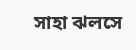সাহা ঝলসে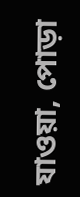যাওয়া, পোড়া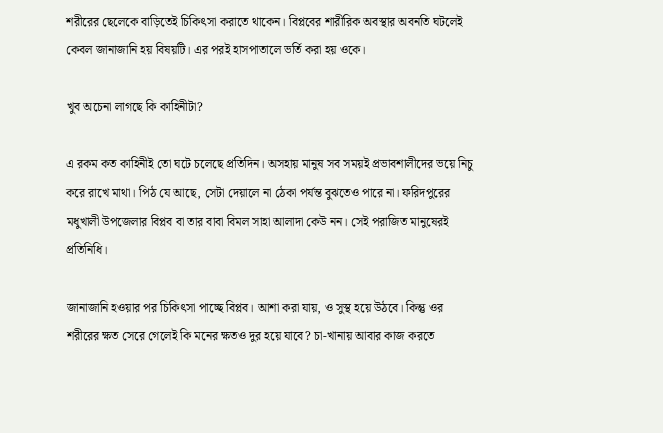শরীরের ছেলেকে বাড়িতেই চিকিৎসা করাতে থাকেন। বিপ্লবের শারীরিক অবস্থার অবনতি ঘটলেই কেবল জানাজানি হয় বিষয়টি। এর পরই হাসপাতালে ভর্তি করা হয় ওকে।

খুব অচেনা লাগছে কি কাহিনীটা?

এ রকম কত কাহিনীই তো ঘটে চলেছে প্রতিদিন। অসহায় মানুষ সব সময়ই প্রভাবশালীদের ভয়ে নিচু করে রাখে মাথা। পিঠ যে আছে, সেটা দেয়ালে না ঠেকা পর্যন্ত বুঝতেও পারে না। ফরিদপুরের মধুখালী উপজেলার বিপ্লব বা তার বাবা বিমল সাহা আলাদা কেউ নন। সেই পরাজিত মানুষেরই প্রতিনিধি।

জানাজানি হওয়ার পর চিকিৎসা পাচ্ছে বিপ্লব। আশা করা যায়, ও সুস্থ হয়ে উঠবে। কিন্তু ওর শরীরের ক্ষত সেরে গেলেই কি মনের ক্ষতও দুর হয়ে যাবে? চা-খানায় আবার কাজ করতে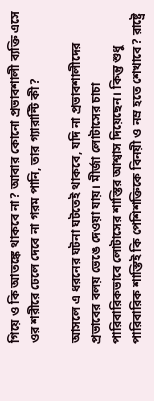গিয়ে ও কি আতঙ্কে থাকবে না? আবার কোনো প্রভাবশালী ব্যক্তি এসে ওর শরীরে ঢেলে দেবে না গরম পানি, তার গ্যারান্টি কী?

আসলে এ ধরনের ঘটনা ঘটতেই থাকবে, যদি না প্রভাবশালীদের প্রভাবের বলয় ভেঙে দেওয়া যায়। মীর্জা লোটাসের চাচা পারিবারিকভাবে লোটাসের শাস্তির আশ্বাস দিয়েছেন। কিন্তু শুধু পারিবারিক শাস্তিই কি পেশিশক্তিকে বিনয়ী ও নম্র হতে শেখাবে? রাষ্ট্রে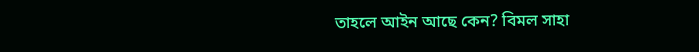তাহলে আইন আছে কেন? বিমল সাহা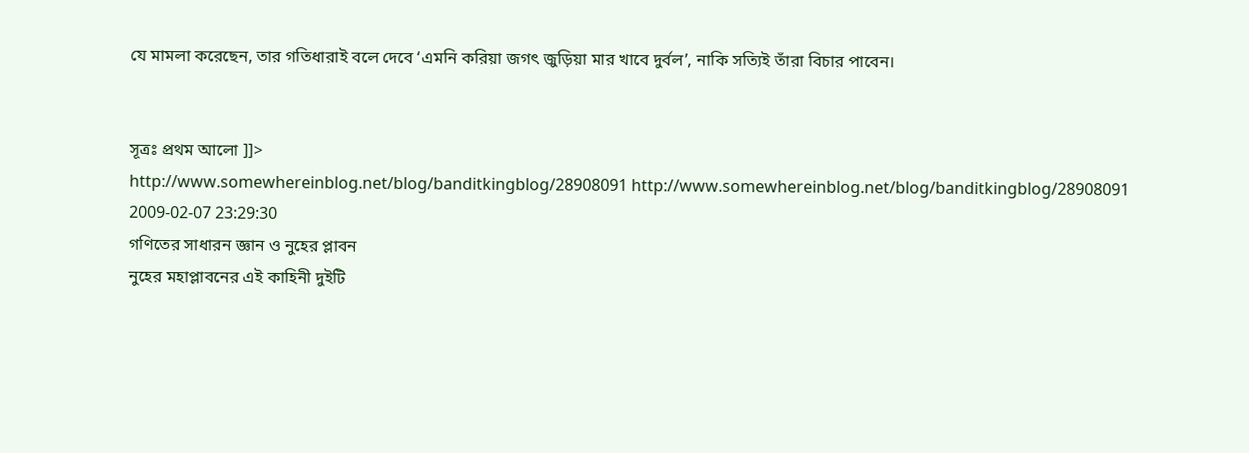যে মামলা করেছেন, তার গতিধারাই বলে দেবে ‘এমনি করিয়া জগৎ জুড়িয়া মার খাবে দুর্বল’, নাকি সত্যিই তাঁরা বিচার পাবেন।


সূত্রঃ প্রথম আলো ]]>
http://www.somewhereinblog.net/blog/banditkingblog/28908091 http://www.somewhereinblog.net/blog/banditkingblog/28908091 2009-02-07 23:29:30
গণিতের সাধারন জ্ঞান ও নুহের প্লাবন
নুহের মহাপ্লাবনের এই কাহিনী দুইটি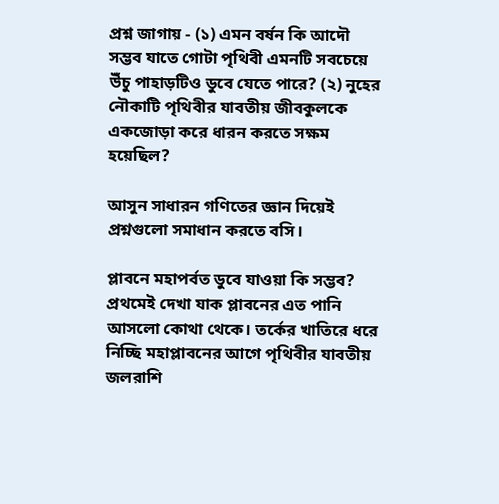প্রশ্ন জাগায় - (১) এমন বর্ষন কি আদৌ সম্ভব যাতে গোটা পৃথিবী এমনটি সবচেয়ে উঁচু পাহাড়টিও ডুবে যেতে পারে? (২) নুহের নৌকাটি পৃথিবীর যাবতীয় জীবকুলকে একজোড়া করে ধারন করতে সক্ষম হয়েছিল?

আসুন সাধারন গণিতের জ্ঞান দিয়েই প্রশ্নগুলো সমাধান করতে বসি।

প্লাবনে মহাপর্বত ডুবে যাওয়া কি সম্ভব?
প্রথমেই দেখা যাক প্লাবনের এত পানি আসলো কোথা থেকে। তর্কের খাতিরে ধরে নিচ্ছি মহাপ্লাবনের আগে পৃথিবীর যাবতীয় জলরাশি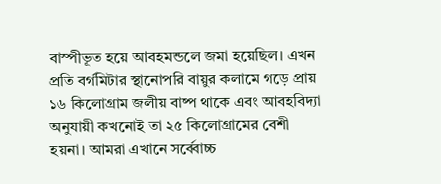বাস্পীভূত হয়ে আবহমন্ডলে জমা হয়েছিল। এখন প্রতি বর্গমিটার স্থানোপরি বায়ুর কলামে গড়ে প্রায় ১৬ কিলোগ্রাম জলীয় বাষ্প থাকে এবং আবহবিদ্যা অনুযায়ী কখনোই তা ২৫ কিলোগ্রামের বেশী হয়না। আমরা এখানে সর্ব্বোচ্চ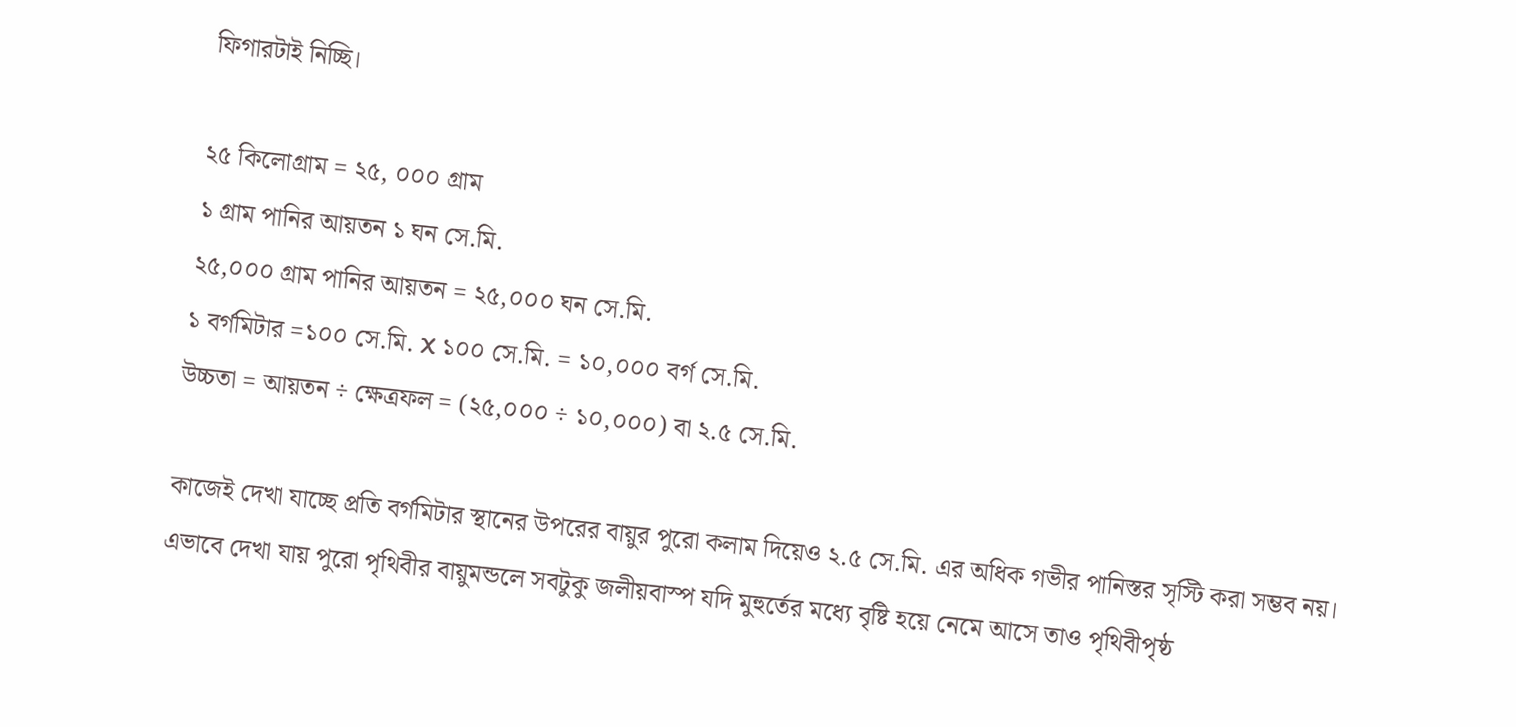ফিগারটাই নিচ্ছি।

২৫ কিলোগ্রাম = ২৫, ০০০ গ্রাম
১ গ্রাম পানির আয়তন ১ ঘন সে.মি.
২৫,০০০ গ্রাম পানির আয়তন = ২৫,০০০ ঘন সে.মি.
১ বর্গমিটার =১০০ সে.মি. X ১০০ সে.মি. = ১০,০০০ বর্গ সে.মি.
উচ্চতা = আয়তন ÷ ক্ষেত্রফল = (২৫,০০০ ÷ ১০,০০০) বা ২.৫ সে.মি.

কাজেই দেখা যাচ্ছে প্রতি বর্গমিটার স্থানের উপরের বায়ুর পুরো কলাম দিয়েও ২.৫ সে.মি. এর অধিক গভীর পানিস্তর সৃস্টি করা সম্ভব নয়। এভাবে দেখা যায় পুরো পৃথিবীর বায়ুমন্ডলে সবটুকু জলীয়বাস্প যদি মুহুর্তের মধ্যে বৃষ্টি হয়ে নেমে আসে তাও পৃথিবীপৃষ্ঠ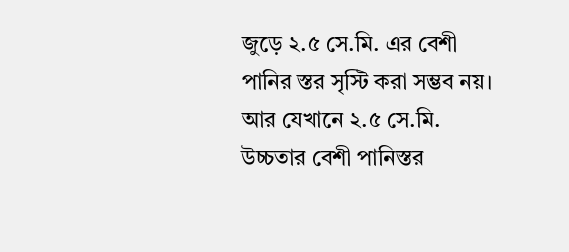জুড়ে ২.৫ সে.মি. এর বেশী পানির স্তর সৃস্টি করা সম্ভব নয়। আর যেখানে ২.৫ সে.মি. উচ্চতার বেশী পানিস্তর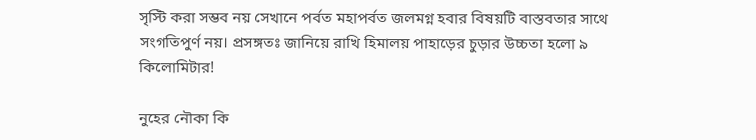সৃস্টি করা সম্ভব নয় সেখানে পর্বত মহাপর্বত জলমগ্ন হবার বিষয়টি বাস্তবতার সাথে সংগতিপুর্ণ নয়। প্রসঙ্গতঃ জানিয়ে রাখি হিমালয় পাহাড়ের চুড়ার উচ্চতা হলো ৯ কিলোমিটার!

নুহের নৌকা কি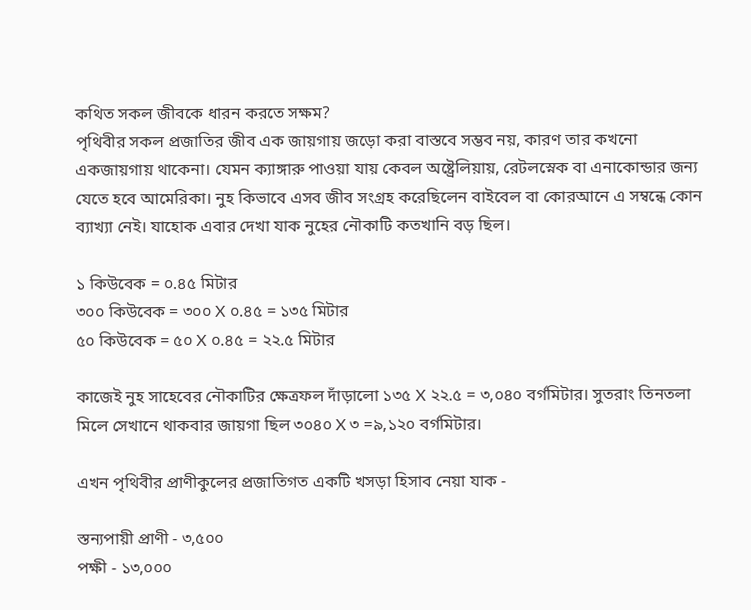কথিত সকল জীবকে ধারন করতে সক্ষম?
পৃথিবীর সকল প্রজাতির জীব এক জায়গায় জড়ো করা বাস্তবে সম্ভব নয়, কারণ তার কখনো একজায়গায় থাকেনা। যেমন ক্যাঙ্গারু পাওয়া যায় কেবল অষ্ট্রেলিয়ায়, রেটলস্নেক বা এনাকোন্ডার জন্য যেতে হবে আমেরিকা। নুহ কিভাবে এসব জীব সংগ্রহ করেছিলেন বাইবেল বা কোরআনে এ সম্বন্ধে কোন ব্যাখ্যা নেই। যাহোক এবার দেখা যাক নুহের নৌকাটি কতখানি বড় ছিল।

১ কিউবেক = ০.৪৫ মিটার
৩০০ কিউবেক = ৩০০ X ০.৪৫ = ১৩৫ মিটার
৫০ কিউবেক = ৫০ X ০.৪৫ = ২২.৫ মিটার

কাজেই নুহ সাহেবের নৌকাটির ক্ষেত্রফল দাঁড়ালো ১৩৫ X ২২.৫ = ৩,০৪০ বর্গমিটার। সুতরাং তিনতলা মিলে সেখানে থাকবার জায়গা ছিল ৩০৪০ X ৩ =৯,১২০ বর্গমিটার।

এখন পৃথিবীর প্রাণীকুলের প্রজাতিগত একটি খসড়া হিসাব নেয়া যাক -

স্তন্যপায়ী প্রাণী - ৩,৫০০
পক্ষী - ১৩,০০০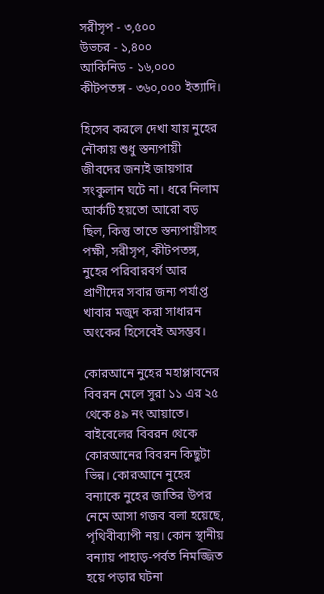সরীসৃপ - ৩,৫০০
উভচর - ১,৪০০
আকিনিড - ১৬,০০০
কীটপতঙ্গ - ৩৬০,০০০ ইত্যাদি।

হিসেব করলে দেখা যায় নুহের নৌকায় শুধু স্তন্যপায়ী জীবদের জন্যই জায়গার সংকুলান ঘটে না। ধরে নিলাম আর্কটি হয়তো আরো বড় ছিল, কিন্তু তাতে স্তন্যপায়ীসহ পক্ষী, সরীসৃপ, কীটপতঙ্গ, নুহের পরিবারবর্গ আর প্রাণীদের সবার জন্য পর্যাপ্ত খাবার মজুদ করা সাধারন অংকের হিসেবেই অসম্ভব।

কোরআনে নুহের মহাপ্লাবনের বিবরন মেলে সুরা ১১ এর ২৫ থেকে ৪৯ নং আয়াতে। বাইবেলের বিবরন থেকে কোরআনের বিবরন কিছুটা ভিন্ন। কোরআনে নুহের বন্যাকে নুহের জাতির উপর নেমে আসা গজব বলা হয়েছে, পৃথিবীব্যাপী নয়। কোন স্থানীয় বন্যায় পাহাড়-পর্বত নিমজ্জিত হয়ে পড়ার ঘটনা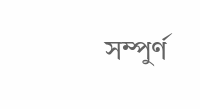সম্পুর্ণ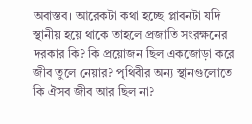অবাস্তব। আরেকটা কথা হচ্ছে প্লাবনটা যদি স্থানীয় হয়ে থাকে তাহলে প্রজাতি সংরক্ষনের দরকার কি? কি প্রয়োজন ছিল একজোড়া করে জীব তুলে নেয়ার? পৃথিবীর অন্য স্থানগুলোতে কি ঐসব জীব আর ছিল না?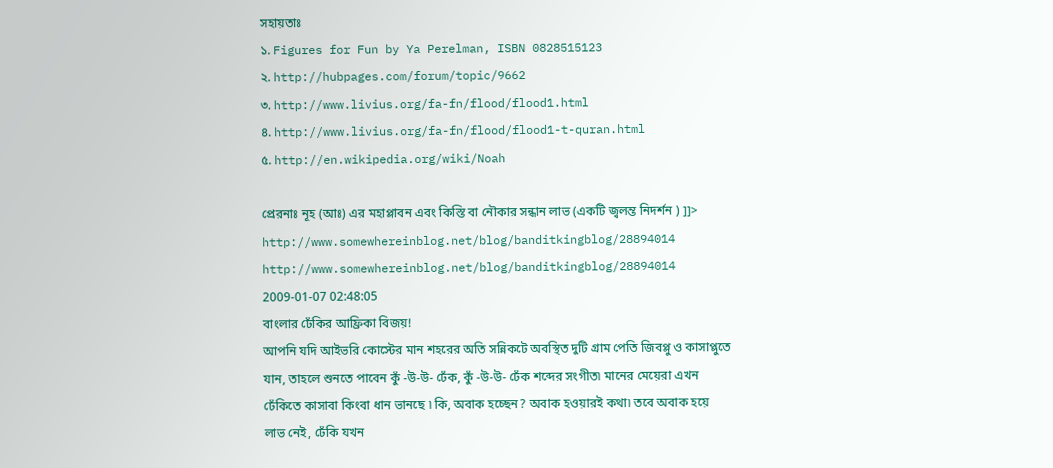সহায়তাঃ
১. Figures for Fun by Ya Perelman, ISBN 0828515123
২. http://hubpages.com/forum/topic/9662
৩. http://www.livius.org/fa-fn/flood/flood1.html
৪. http://www.livius.org/fa-fn/flood/flood1-t-quran.html
৫. http://en.wikipedia.org/wiki/Noah

প্রেরনাঃ নূহ (আঃ) এর মহাপ্লাবন এবং কিস্তি বা নৌকার সন্ধান লাভ (একটি জ্বলন্ত নিদর্শন ) ]]>
http://www.somewhereinblog.net/blog/banditkingblog/28894014 http://www.somewhereinblog.net/blog/banditkingblog/28894014 2009-01-07 02:48:05
বাংলার ঢেঁকির আফ্রিকা বিজয়!
আপনি যদি আইভরি কোস্টের মান শহরের অতি সন্নিকটে অবস্থিত দুটি গ্রাম পেতি জিবপ্লু ও কাসাপ্লুতে যান, তাহলে শুনতে পাবেন কুঁ -উ-উ- ঢেঁক, কুঁ -উ-উ- ঢেঁক শব্দের সংগীত৷ মানের মেয়েরা এখন ঢেঁকিতে কাসাবা কিংবা ধান ভানছে ৷ কি, অবাক হচ্ছেন? অবাক হওয়ারই কথা৷ তবে অবাক হয়ে লাভ নেই, ঢেঁকি যখন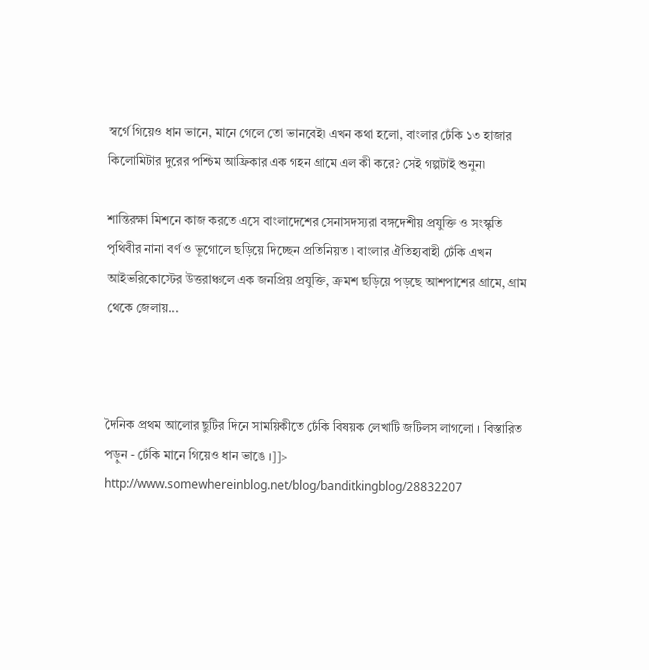স্বর্গে গিয়েও ধান ভানে, মানে গেলে তো ভানবেই৷ এখন কথা হলো, বাংলার ঢেঁকি ১৩ হাজার কিলোমিটার দুরের পশ্চিম আফ্রিকার এক গহন গ্রামে এল কী করে? সেই গল্পটাই শুনুন৷

শান্তিরক্ষা মিশনে কাজ করতে এসে বাংলাদেশের সেনাসদস্যরা বঙ্গদেশীয় প্রযুক্তি ও সংস্কৃতি পৃথিবীর নানা বর্ণ ও ভূগোলে ছড়িয়ে দিচ্ছেন প্রতিনিয়ত ৷ বাংলার ঐতিহ্যবাহী ঢেঁকি এখন আইভরিকোস্টের উত্তরাঞ্চলে এক জনপ্রিয় প্রযুক্তি, ক্রমশ ছড়িয়ে পড়ছে আশপাশের গ্রামে, গ্রাম থেকে জেলায়...



দৈনিক প্রথম আলোর ছুটির দিনে সাময়িকীতে ঢেঁকি বিষয়ক লেখাটি জটিলস লাগলো । বিস্তারিত পড়ুন - ঢেঁকি মানে গিয়েও ধান ভাঙে ।]]>
http://www.somewhereinblog.net/blog/banditkingblog/28832207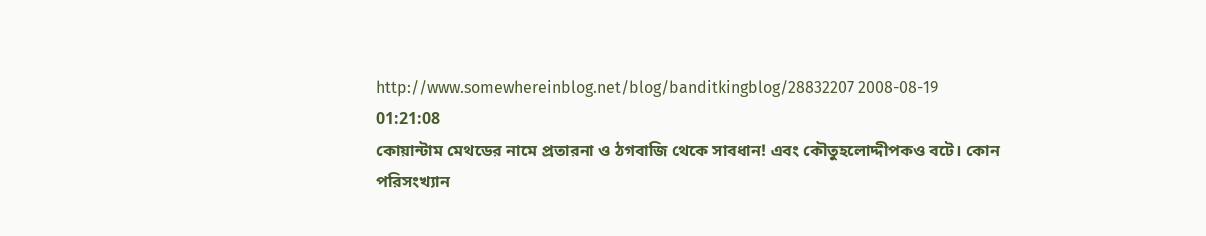http://www.somewhereinblog.net/blog/banditkingblog/28832207 2008-08-19 01:21:08
কোয়ান্টাম মেথডের নামে প্রতারনা ও ঠগবাজি থেকে সাবধান! এবং কৌতুহলোদ্দীপকও বটে। কোন পরিসংখ্যান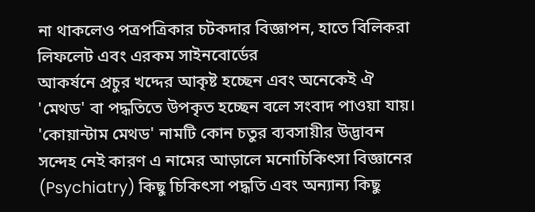না থাকলেও পত্রপত্রিকার চটকদার বিজ্ঞাপন, হাতে বিলিকরা লিফলেট এবং এরকম সাইনবোর্ডের
আকর্ষনে প্রচুর খদ্দের আকৃষ্ট হচ্ছেন এবং অনেকেই ঐ 'মেথড' বা পদ্ধতিতে উপকৃত হচ্ছেন বলে সংবাদ পাওয়া যায়। 'কোয়ান্টাম মেথড' নামটি কোন চতুর ব্যবসায়ীর উদ্ভাবন সন্দেহ নেই কারণ এ নামের আড়ালে মনোচিকিৎসা বিজ্ঞানের (Psychiatry) কিছু চিকিৎসা পদ্ধতি এবং অন্যান্য কিছু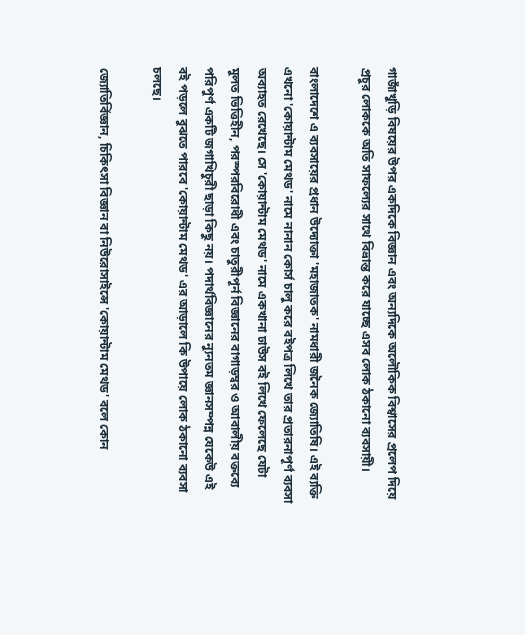গাজাঁখুড়ি বিষয়ের উপর একদিকে বিজ্ঞান এবং অন্যদিকে অলৌকিক বিশ্বাসের প্রলেপ দিয়ে প্রচুর লোককে অতি সাফল্যের সাথে বিভ্রান্ত করে যাচ্ছে এসব লোক ঠকানো ব্যবসায়ী।

বাংলাদেশে এ ব্যবসায়ের প্রধান উদ্যোক্তা 'মহাজাতক' নামধারী জনৈক জ্যোতিষি। এই ব্যক্তি এখনো 'কোয়ান্টাম মেথড' নামে নানান কোর্স চালু করে বইপত্র লিখে তার প্রতারনাপূর্ণ ব্যবসা অব্যাহত রেখেছে। সে 'কোয়ান্টাম মেথড' নামে একখানা ঢাউস বই লিখে ফেলেছে যেটা মুলত ভিত্তিহীন, পরস্পরবিরোধী এবং চাতুরীপূর্ন বিজ্ঞানের বাগাড়ম্বর ও আবালীয় বক্তব্যে পরিপুর্ণ একটি জগাখিচুরী ছাড়া কিছু নয়। পদার্থবিজ্ঞানের ন্যুনতম জ্ঞানসম্পন্ন যেকেউ এই বই পড়লে বুঝতে পারবে 'কোয়ান্টাম মেথড' এর আড়ালে কি উপায়ে লোক ঠকানো ব্যবসা চলছে।

জ্যোতির্বিজ্ঞান, চিকিৎসা বিজ্ঞান বা নিউরোসাইন্সে 'কোয়ান্টাম মেথড' বলে কোন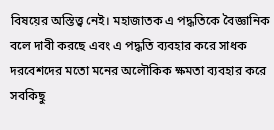বিষয়ের অস্তিত্ত্ব নেই। মহাজাতক এ পদ্ধতিকে বৈজ্ঞানিক বলে দাবী করছে এবং এ পদ্ধতি ব্যবহার করে সাধক দরবেশদের মতো মনের অলৌকিক ক্ষমতা ব্যবহার করে সবকিছু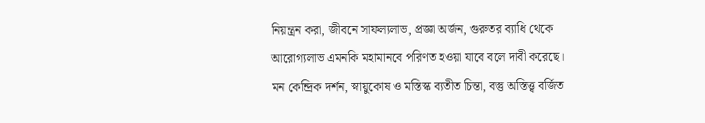নিয়ন্ত্রন করা, জীবনে সাফল্যলাভ, প্রজ্ঞা অর্জন, গুরুতর ব্যাধি থেকে আরোগ্যলাভ এমনকি মহামানবে পরিণত হওয়া যাবে বলে দাবী করেছে। মন কেন্দ্রিক দর্শন, স্নায়ুকোষ ও মস্তিস্ক ব্যতীত চিন্তা, বস্তু অস্তিত্ত্ব বর্জিত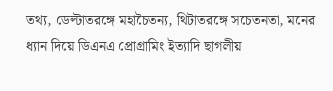তথ্য, ডেল্টাতরঙ্গে মহাচৈতন্য, থিটাতরঙ্গে সচেতনতা, মনের ধ্যান দিয়ে ডিএনএ প্রোগ্রামিং ইত্যাদি ছাগলীয়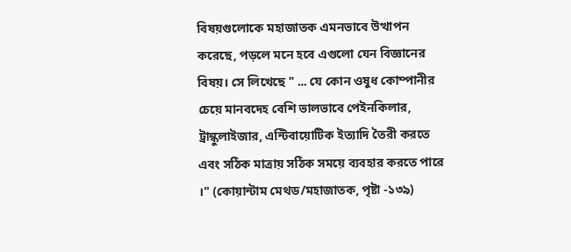বিষয়গুলোকে মহাজাতক এমনভাবে উত্থাপন করেছে, পড়লে মনে হবে এগুলো যেন বিজ্ঞানের বিষয়। সে লিখেছে " ... যে কোন ওষুধ কোম্পানীর চেয়ে মানবদেহ বেশি ভালভাবে পেইনকিলার, ট্রান্কুলাইজার, এন্টিবায়োটিক ইত্যাদি তৈরী করতে এবং সঠিক মাত্রায় সঠিক সময়ে ব্যবহার করতে পারে ।" (কোয়ান্টাম মেথড/মহাজাতক, পৃষ্টা -১৩৯)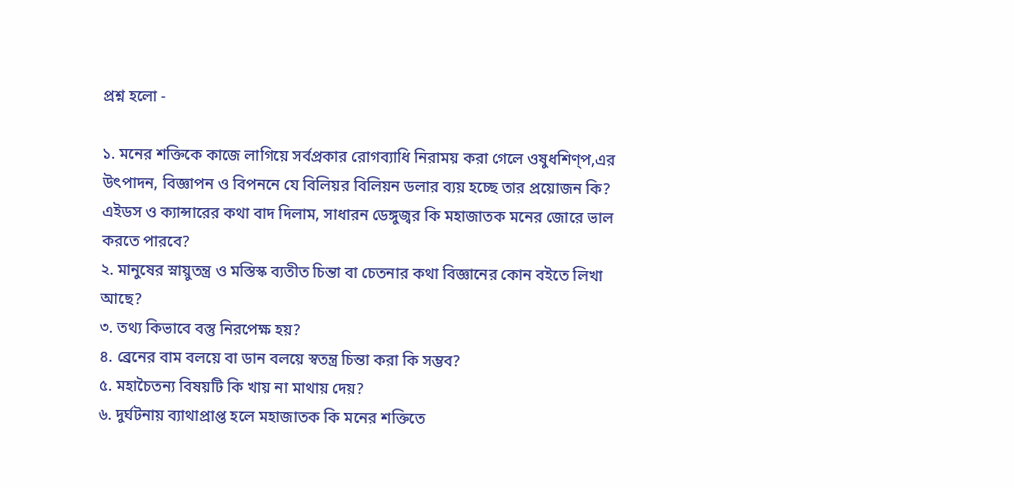প্রশ্ন হলো -

১. মনের শক্তিকে কাজে লাগিয়ে সর্বপ্রকার রোগব্যাধি নিরাময় করা গেলে ওষুধশিণ্প,এর উৎপাদন, বিজ্ঞাপন ও বিপননে যে বিলিয়র বিলিয়ন ডলার ব্যয় হচ্ছে তার প্রয়োজন কি? এইডস ও ক্যান্সারের কথা বাদ দিলাম, সাধারন ডেঙ্গুজ্বর কি মহাজাতক মনের জোরে ভাল করতে পারবে?
২. মানুষের স্নায়ুতন্ত্র ও মস্তিস্ক ব্যতীত চিন্তা বা চেতনার কথা বিজ্ঞানের কোন বইতে লিখা আছে?
৩. তথ্য কিভাবে বস্তু নিরপেক্ষ হয়?
৪. ব্রেনের বাম বলয়ে বা ডান বলয়ে স্বতন্ত্র চিন্তা করা কি সম্ভব?
৫. মহাচৈতন্য বিষয়টি কি খায় না মাথায় দেয়?
৬. দুর্ঘটনায় ব্যাথাপ্রাপ্ত হলে মহাজাতক কি মনের শক্তিতে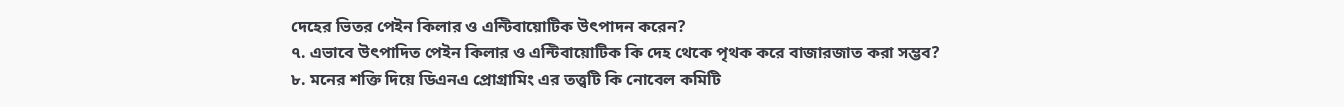দেহের ভিতর পেইন কিলার ও এন্টিবায়োটিক উৎপাদন করেন?
৭. এভাবে উৎপাদিত পেইন কিলার ও এন্টিবায়োটিক কি দেহ থেকে পৃথক করে বাজারজাত করা সম্ভব?
৮. মনের শক্তি দিয়ে ডিএনএ প্রোগ্রামিং এর তত্ত্বটি কি নোবেল কমিটি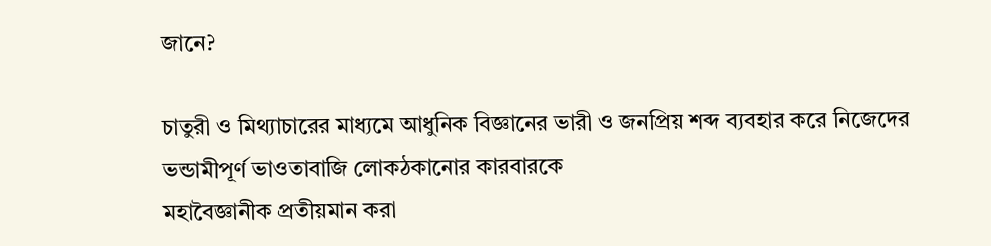জানে?

চাতুরী ও মিথ্যাচারের মাধ্যমে আধুনিক বিজ্ঞানের ভারী ও জনপ্রিয় শব্দ ব্যবহার করে নিজেদের ভন্ডামীপূর্ণ ভাওতাবাজি লোকঠকানোর কারবারকে
মহাবৈজ্ঞানীক প্রতীয়মান করা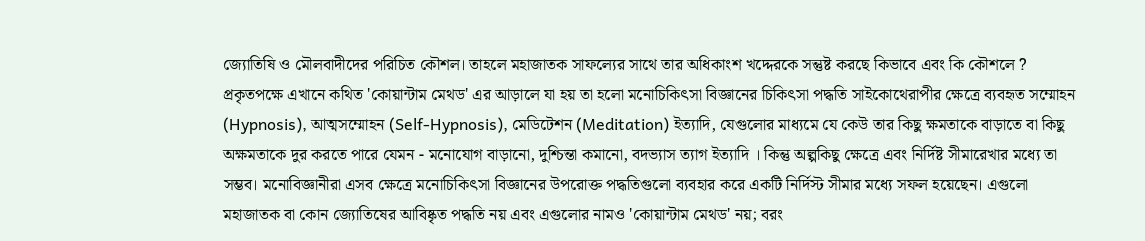জ্যোতিষি ও মৌলবাদীদের পরিচিত কৌশল। তাহলে মহাজাতক সাফল্যের সাথে তার অধিকাংশ খদ্দেরকে সন্তুষ্ট করছে কিভাবে এবং কি কৌশলে ? প্রকৃতপক্ষে এখানে কথিত 'কোয়ান্টাম মেথড' এর আড়ালে যা হয় তা হলো মনোচিকিৎসা বিজ্ঞানের চিকিৎসা পদ্ধতি সাইকোথেরাপীর ক্ষেত্রে ব্যবহৃত সম্মোহন (Hypnosis), আত্মসম্মোহন (Self-Hypnosis), মেডিটেশন (Meditation) ইত্যাদি, যেগুলোর মাধ্যমে যে কেউ তার কিছু ক্ষমতাকে বাড়াতে বা কিছু অক্ষমতাকে দুর করতে পারে যেমন - মনোযোগ বাড়ানো, দুশ্চিন্তা কমানো, বদভ্যাস ত্যাগ ইত্যাদি । কিন্তু অল্পকিছু ক্ষেত্রে এবং নির্দিষ্ট সীমারেখার মধ্যে তা সম্ভব। মনোবিজ্ঞানীরা এসব ক্ষেত্রে মনোচিকিৎসা বিজ্ঞানের উপরোক্ত পদ্ধতিগুলো ব্যবহার করে একটি নির্দিস্ট সীমার মধ্যে সফল হয়েছেন। এগুলো মহাজাতক বা কোন জ্যোতিষের আবিষ্কৃত পদ্ধতি নয় এবং এগুলোর নামও 'কোয়ান্টাম মেথড' নয়; বরং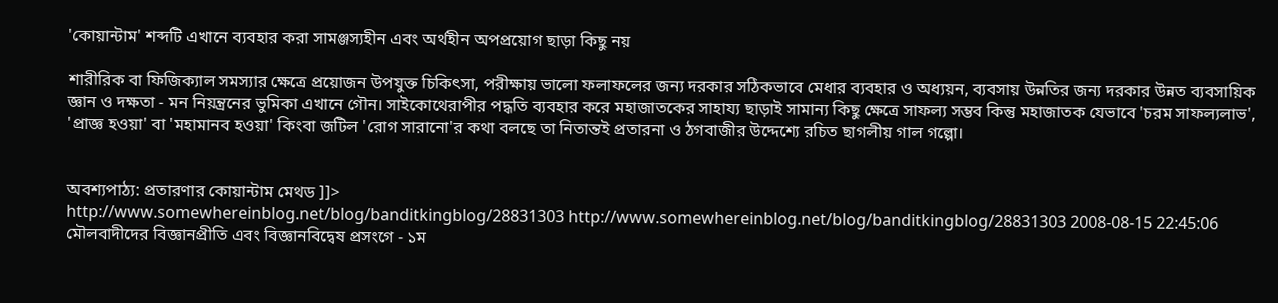'কোয়ান্টাম' শব্দটি এখানে ব্যবহার করা সামঞ্জস্যহীন এবং অর্থহীন অপপ্রয়োগ ছাড়া কিছু নয়

শারীরিক বা ফিজিক্যাল সমস্যার ক্ষেত্রে প্রয়োজন উপযুক্ত চিকিৎসা, পরীক্ষায় ভালো ফলাফলের জন্য দরকার সঠিকভাবে মেধার ব্যবহার ও অধ্যয়ন, ব্যবসায় উন্নতির জন্য দরকার উন্নত ব্যবসায়িক জ্ঞান ও দক্ষতা - মন নিয়ন্ত্রনের ভুমিকা এখানে গৌন। সাইকোথেরাপীর পদ্ধতি ব্যবহার করে মহাজাতকের সাহায্য ছাড়াই সামান্য কিছু ক্ষেত্রে সাফল্য সম্ভব কিন্তু মহাজাতক যেভাবে 'চরম সাফল্যলাভ', 'প্রাজ্ঞ হওয়া' বা 'মহামানব হওয়া' কিংবা জটিল 'রোগ সারানো'র কথা বলছে তা নিতান্তই প্রতারনা ও ঠগবাজীর উদ্দেশ্যে রচিত ছাগলীয় গাল গল্পো।


অবশ্যপাঠ্য: প্রতারণার কোয়ান্টাম মেথড ]]>
http://www.somewhereinblog.net/blog/banditkingblog/28831303 http://www.somewhereinblog.net/blog/banditkingblog/28831303 2008-08-15 22:45:06
মৌলবাদীদের বিজ্ঞানপ্রীতি এবং বিজ্ঞানবিদ্বেষ প্রসংগে - ১ম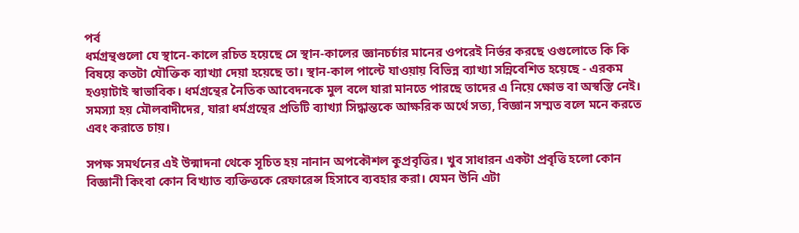পর্ব
ধর্মগ্রন্থগুলো যে স্থানে-কালে রচিত হয়েছে সে স্থান-কালের জ্ঞানচর্চার মানের ওপরেই নির্ভর করছে ওগুলোতে কি কি বিষয়ে কতটা যৌক্তিক ব্যাখ্যা দেয়া হয়েছে তা। স্থান-কাল পাল্টে যাওয়ায় বিভিন্ন ব্যাখ্যা সন্নিবেশিত হয়েছে - এরকম হওয়াটাই স্বাভাবিক। ধর্মগ্রন্থের নৈতিক আবেদনকে মুল বলে যারা মানতে পারছে তাদের এ নিয়ে ক্ষোভ বা অস্বস্তি নেই। সমস্যা হয় মৌলবাদীদের, যারা ধর্মগ্রন্থের প্রতিটি ব্যাখ্যা সিদ্ধান্তকে আক্ষরিক অর্থে সত্য, বিজ্ঞান সম্মত বলে মনে করতে এবং করাতে চায়।

সপক্ষ সমর্থনের এই উন্মাদনা থেকে সূচিত হয় নানান অপকৌশল কুপ্রবৃত্তির। খুব সাধারন একটা প্রবৃত্তি হলো কোন বিজ্ঞানী কিংবা কোন বিখ্যাত ব্যক্তিত্তকে রেফারেন্স হিসাবে ব্যবহার করা। যেমন উনি এটা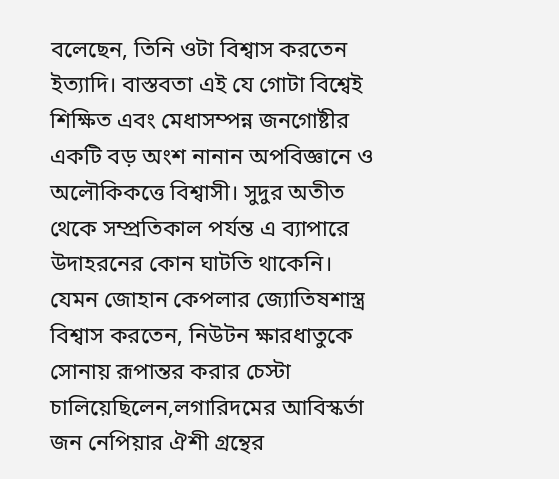বলেছেন, তিনি ওটা বিশ্বাস করতেন ইত্যাদি। বাস্তবতা এই যে গোটা বিশ্বেই শিক্ষিত এবং মেধাসম্পন্ন জনগোষ্টীর একটি বড় অংশ নানান অপবিজ্ঞানে ও অলৌকিকত্তে বিশ্বাসী। সুদুর অতীত থেকে সম্প্রতিকাল পর্যন্ত এ ব্যাপারে উদাহরনের কোন ঘাটতি থাকেনি। যেমন জোহান কেপলার জ্যোতিষশাস্ত্র বিশ্বাস করতেন, নিউটন ক্ষারধাতুকে সোনায় রূপান্তর করার চেস্টা চালিয়েছিলেন,লগারিদমের আবিস্কর্তা জন নেপিয়ার ঐশী গ্রন্থের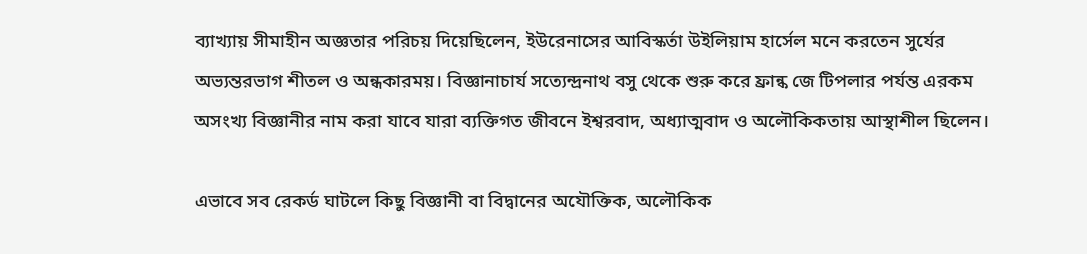ব্যাখ্যায় সীমাহীন অজ্ঞতার পরিচয় দিয়েছিলেন, ইউরেনাসের আবিস্কর্তা উইলিয়াম হার্সেল মনে করতেন সুর্যের অভ্যন্তরভাগ শীতল ও অন্ধকারময়। বিজ্ঞানাচার্য সত্যেন্দ্রনাথ বসু থেকে শুরু করে ফ্রান্ক জে টিপলার পর্যন্ত এরকম অসংখ্য বিজ্ঞানীর নাম করা যাবে যারা ব্যক্তিগত জীবনে ইশ্বরবাদ, অধ্যাত্মবাদ ও অলৌকিকতায় আস্থাশীল ছিলেন।

এভাবে সব রেকর্ড ঘাটলে কিছু বিজ্ঞানী বা বিদ্বানের অযৌক্তিক, অলৌকিক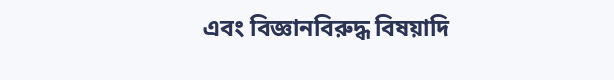এবং বিজ্ঞানবিরুদ্ধ বিষয়াদি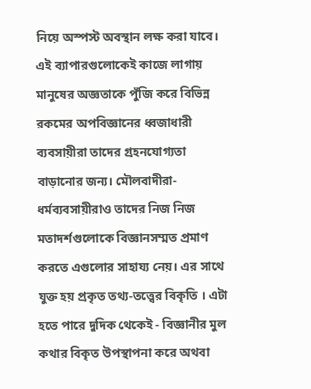নিয়ে অস্পস্ট অবস্থান লক্ষ করা যাবে। এই ব্যাপারগুলোকেই কাজে লাগায় মানুষের অজ্ঞতাকে পুঁজি করে বিভিন্ন রকমের অপবিজ্ঞানের ধ্বজাধারী ব্যবসায়ীরা তাদের গ্রহনযোগ্যতা বাড়ানোর জন্য। মৌলবাদীরা- ধর্মব্যবসায়ীরাও তাদের নিজ নিজ মতাদর্শগুলোকে বিজ্ঞানসম্মত প্রমাণ করতে এগুলোর সাহায্য নেয়। এর সাথে যুক্ত হয় প্রকৃত তথ্য-তত্ত্বের বিকৃতি । এটা হতে পারে দুদিক থেকেই - বিজ্ঞানীর মুল কথার বিকৃত উপস্থাপনা করে অথবা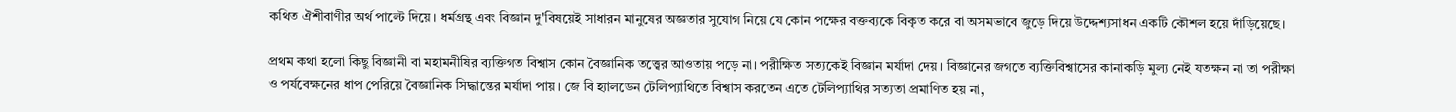কথিত ঐশীবাণীর অর্থ পাল্টে দিয়ে। ধর্মগ্রন্থ এবং বিজ্ঞান দু'বিষয়েই সাধারন মানুষের অজ্ঞতার সুযোগ নিয়ে যে কোন পক্ষের বক্তব্যকে বিকৃত করে বা অসমভাবে জুড়ে দিয়ে উদ্দেশ্যসাধন একটি কৌশল হয়ে দাঁড়িয়েছে।

প্রথম কথা হলো কিছু বিজ্ঞানী বা মহামনীষির ব্যক্তিগত বিশ্বাস কোন বৈজ্ঞানিক তত্ত্বের আওতায় পড়ে না। পরীক্ষিত সত্যকেই বিজ্ঞান মর্যাদা দেয়। বিজ্ঞানের জগতে ব্যক্তিবিশ্বাসের কানাকড়ি মুল্য নেই যতক্ষন না তা পরীক্ষা ও পর্যবেক্ষনের ধাপ পেরিয়ে বৈজ্ঞানিক সিদ্ধান্তের মর্যাদা পায়। জে বি হ্যালডেন টেলিপ্যাথিতে বিশ্বাস করতেন এতে টেলিপ্যাথির সত্যতা প্রমাণিত হয় না,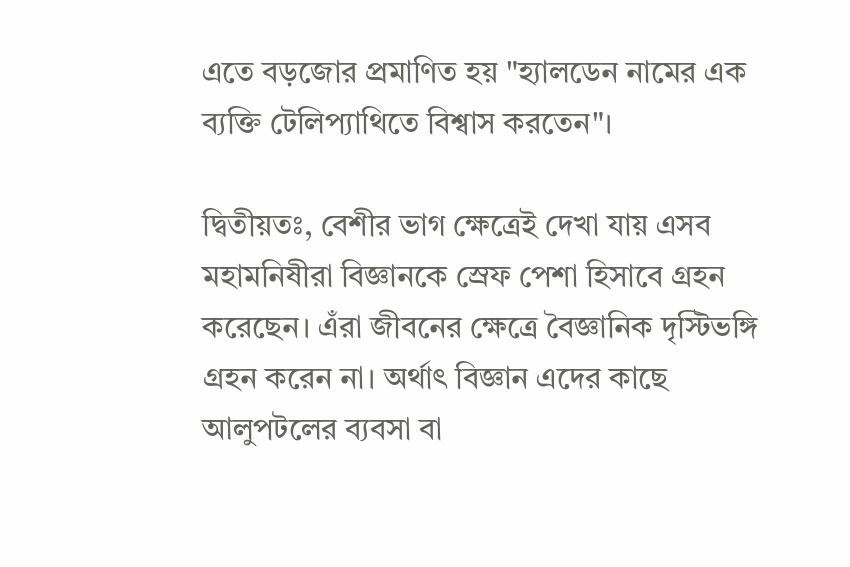এতে বড়জোর প্রমাণিত হয় "হ্যালডেন নামের এক ব্যক্তি টেলিপ্যাথিতে বিশ্বাস করতেন"।

দ্বিতীয়তঃ, বেশীর ভাগ ক্ষেত্রেই দেখা যায় এসব মহামনিষীরা বিজ্ঞানকে স্রেফ পেশা হিসাবে গ্রহন করেছেন। এঁরা জীবনের ক্ষেত্রে বৈজ্ঞানিক দৃস্টিভঙ্গি গ্রহন করেন না। অর্থাৎ বিজ্ঞান এদের কাছে আলুপটলের ব্যবসা বা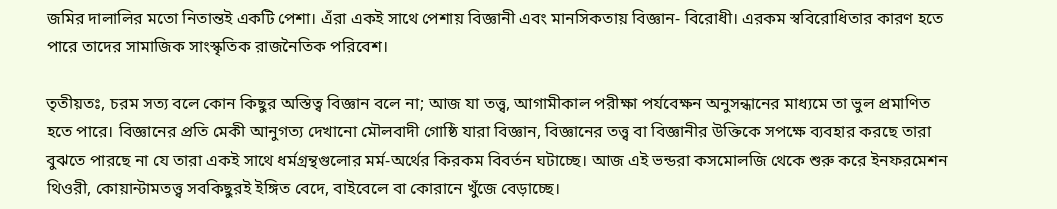জমির দালালির মতো নিতান্তই একটি পেশা। এঁরা একই সাথে পেশায় বিজ্ঞানী এবং মানসিকতায় বিজ্ঞান- বিরোধী। এরকম স্ববিরোধিতার কারণ হতে পারে তাদের সামাজিক সাংস্কৃতিক রাজনৈতিক পরিবেশ।

তৃতীয়তঃ, চরম সত্য বলে কোন কিছুর অস্তিত্ব বিজ্ঞান বলে না; আজ যা তত্ত্ব, আগামীকাল পরীক্ষা পর্যবেক্ষন অনুসন্ধানের মাধ্যমে তা ভুল প্রমাণিত হতে পারে। বিজ্ঞানের প্রতি মেকী আনুগত্য দেখানো মৌলবাদী গোষ্ঠি যারা বিজ্ঞান, বিজ্ঞানের তত্ত্ব বা বিজ্ঞানীর উক্তিকে সপক্ষে ব্যবহার করছে তারা বুঝতে পারছে না যে তারা একই সাথে ধর্মগ্রন্থগুলোর মর্ম-অর্থের কিরকম বিবর্তন ঘটাচ্ছে। আজ এই ভন্ডরা কসমোলজি থেকে শুরু করে ইনফরমেশন থিওরী, কোয়ান্টামতত্ত্ব সবকিছুরই ইঙ্গিত বেদে, বাইবেলে বা কোরানে খুঁজে বেড়াচ্ছে।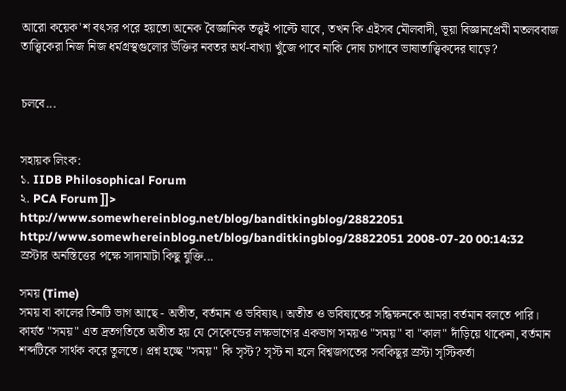আরো কয়েক'শ বৎসর পরে হয়তো অনেক বৈজ্ঞানিক তত্ত্বই পাল্টে যাবে, তখন কি এইসব মৌলবাদী, ভূয়া বিজ্ঞানপ্রেমী মতলববাজ তাত্ত্বিকেরা নিজ নিজ ধর্মগ্রস্থগুলোর উক্তির নবতর অর্থ-বাখ্যা খুঁজে পাবে নাকি দোষ চাপাবে ভাষাতাত্ত্বিকদের ঘাড়ে?


চলবে...


সহায়ক লিংক:
১. IIDB Philosophical Forum
২. PCA Forum ]]>
http://www.somewhereinblog.net/blog/banditkingblog/28822051 http://www.somewhereinblog.net/blog/banditkingblog/28822051 2008-07-20 00:14:32
স্রস্টার অনস্তিত্তের পক্ষে সাদামাটা কিছু যুক্তি...

সময় (Time)
সময় বা কালের তিনটি ভাগ আছে - অতীত, বর্তমান ও ভবিষ্যৎ। অতীত ও ভবিষ্যতের সন্ধিক্ষনকে আমরা বর্তমান বলতে পারি। কার্যত "সময়" এত দ্রতগতিতে অতীত হয় যে সেকেন্ডের লক্ষভাগের একভাগ সময়ও "সময়" বা "কাল" দাঁড়িয়ে থাকেনা, বর্তমান শব্দটিকে সার্থক করে তুলতে। প্রশ্ন হচ্ছে "সময়" কি সৃস্ট? সৃস্ট না হলে বিশ্বজগতের সবকিছূর স্রস্টা সৃস্টিকর্তা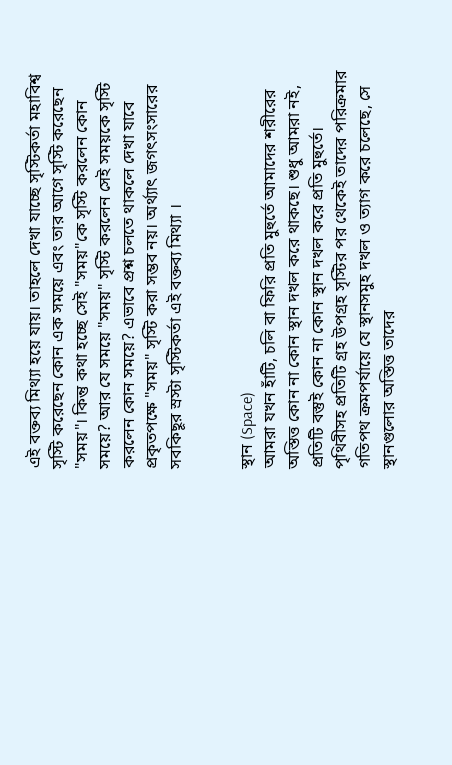এই বক্তব্য মিথ্যা হয়ে যায়। তাহলে দেখা যাচ্ছে সৃস্টিকর্তা মহাবিশ্ব সৃস্টি করেছেন কোন এক সময়ে এবং তার আগে সৃস্টি করেছেন "সময়"। কিন্তু কথা হচ্ছে সেই "সময়"কে সৃস্টি করলেন কোন সময়ে? আর যে সময়ে "সময়" সৃস্টি করলেন সেই সময়কে সৃস্টি করলেন কোন সময়ে? এভাবে প্রশ্ন চলতে থাকলে দেখা যাবে প্রকৃতপক্ষে "সময়" সৃস্টি করা সম্ভব নয়। অর্থ্যাৎ জগৎসংসারের সবকিছূর স্রস্টা সৃস্টিকর্তা এই বক্তব্য মিথ্যা ।


স্থান (Space)
আমরা যখন হাঁটি, চলি বা ফিরি প্রতি মুহুর্তে আমাদের শরীরের অস্তিত্ত কোন না কোন স্থান দখল করে থাকছে। শুধু আমরা নই, প্রতিটি বস্তুই কোন না কোন স্থান দখল করে প্রতি মুহুর্তে। পৃথিবীসহ প্রতিটি গ্রহ উপগ্রহ সৃস্টির পর থেকেই তাদের পরিক্রমার গতিপথ ক্রমপর্যায়ে যে স্থানসমুহ দখল ও ত্যাগ করে চলেছে, সে স্থানগুলোর অস্তিত্ত তাদের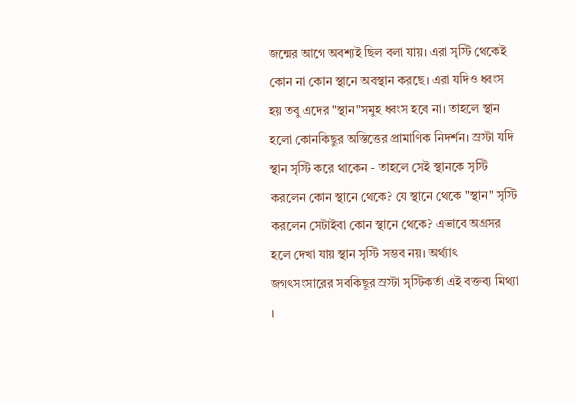জন্মের আগে অবশ্যই ছিল বলা যায়। এরা সৃস্টি থেকেই কোন না কোন স্থানে অবস্থান করছে। এরা যদিও ধ্বংস হয় তবু এদের "স্থান"সমুহ ধ্বংস হবে না। তাহলে স্থান হলো কোনকিছুর অস্তিত্তের প্রামাণিক নিদর্শন। স্রস্টা যদি স্থান সৃস্টি করে থাকেন - তাহলে সেই স্থানকে সৃস্টি করলেন কোন স্থানে থেকে? যে স্থানে থেকে "স্থান" সৃস্টি করলেন সেটাইবা কোন স্থানে থেকে? এভাবে অগ্রসর হলে দেখা যায় স্থান সৃস্টি সম্ভব নয়। অর্থ্যাৎ জগৎসংসারের সবকিছূর স্রস্টা সৃস্টিকর্তা এই বক্তব্য মিথ্যা ।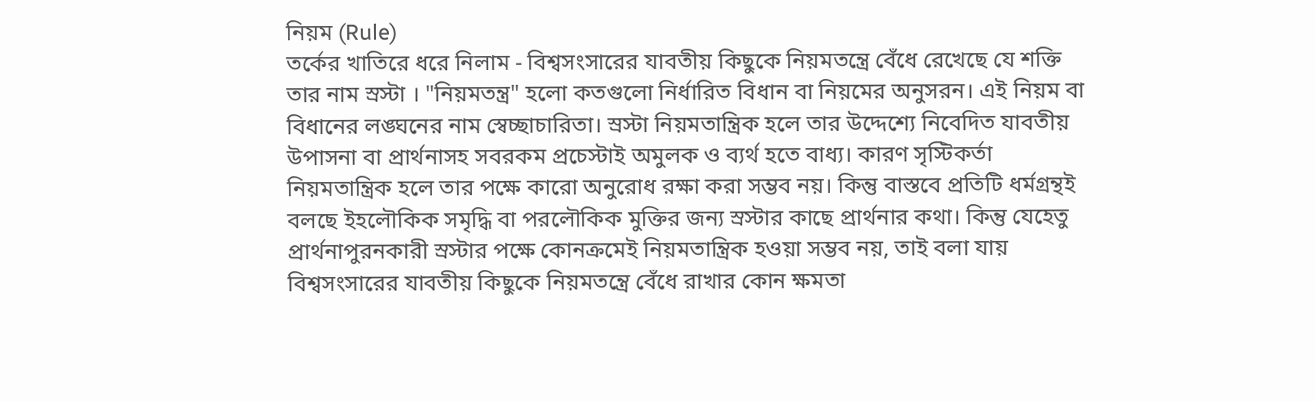নিয়ম (Rule)
তর্কের খাতিরে ধরে নিলাম - বিশ্বসংসারের যাবতীয় কিছুকে নিয়মতন্ত্রে বেঁধে রেখেছে যে শক্তি তার নাম স্রস্টা । "নিয়মতন্ত্র" হলো কতগুলো নির্ধারিত বিধান বা নিয়মের অনুসরন। এই নিয়ম বা বিধানের লঙ্ঘনের নাম স্বেচ্ছাচারিতা। স্রস্টা নিয়মতান্ত্রিক হলে তার উদ্দেশ্যে নিবেদিত যাবতীয় উপাসনা বা প্রার্থনাসহ সবরকম প্রচেস্টাই অমুলক ও ব্যর্থ হতে বাধ্য। কারণ সৃস্টিকর্তা নিয়মতান্ত্রিক হলে তার পক্ষে কারো অনুরোধ রক্ষা করা সম্ভব নয়। কিন্তু বাস্তবে প্রতিটি ধর্মগ্রন্থই বলছে ইহলৌকিক সমৃদ্ধি বা পরলৌকিক মুক্তির জন্য স্রস্টার কাছে প্রার্থনার কথা। কিন্তু যেহেতু প্রার্থনাপুরনকারী স্রস্টার পক্ষে কোনক্রমেই নিয়মতান্ত্রিক হওয়া সম্ভব নয়, তাই বলা যায় বিশ্বসংসারের যাবতীয় কিছুকে নিয়মতন্ত্রে বেঁধে রাখার কোন ক্ষমতা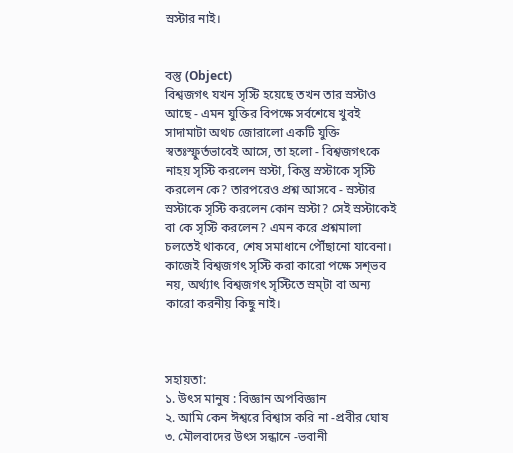স্রস্টার নাই।


বস্তু (Object)
বিশ্বজগৎ যখন সৃস্টি হয়েছে তখন তার স্রস্টাও আছে - এমন যুক্তির বিপক্ষে সর্বশেষে খুবই সাদামাটা অথচ জোরালো একটি যুক্তি স্বতঃস্ফুর্তভাবেই আসে, তা হলো - বিশ্বজগৎকে নাহয় সৃস্টি করলেন স্রস্টা, কিন্তু স্রস্টাকে সৃস্টি করলেন কে? তারপরেও প্রশ্ন আসবে - স্রস্টার স্রস্টাকে সৃস্টি করলেন কোন স্রস্টা? সেই স্রস্টাকেই বা কে সৃস্টি করলেন? এমন করে প্রশ্নমালা চলতেই থাকবে, শেষ সমাধানে পৌঁছানো যাবেনা। কাজেই বিশ্বজগৎ সৃস্টি করা কারো পক্ষে সশ্ভব নয়, অর্থ্যাৎ বিশ্বজগৎ সৃস্টিতে স্রম্টা বা অন্য কারো করনীয় কিছু নাই।



সহায়তা:
১. উৎস মানুষ : বিজ্ঞান অপবিজ্ঞান
২. আমি কেন ঈশ্বরে বিশ্বাস করি না -প্রবীর ঘোষ
৩. মৌলবাদের উৎস সন্ধানে -ভবানী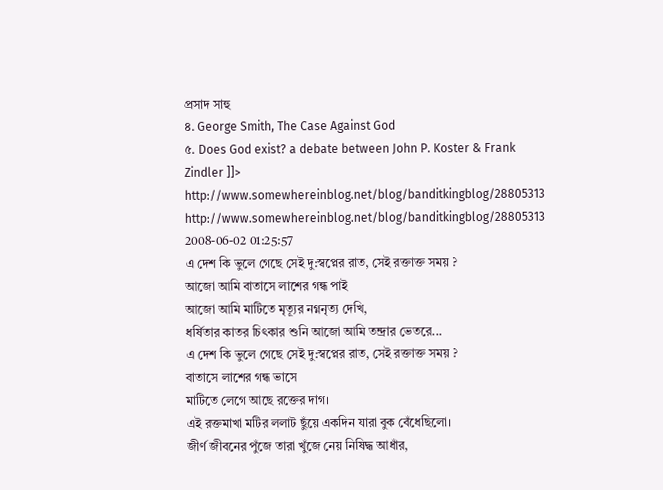প্রসাদ সাহু
৪. George Smith, The Case Against God
৫. Does God exist? a debate between John P. Koster & Frank Zindler ]]>
http://www.somewhereinblog.net/blog/banditkingblog/28805313 http://www.somewhereinblog.net/blog/banditkingblog/28805313 2008-06-02 01:25:57
এ দেশ কি ভুলে গেছে সেই দু:স্বপ্নের রাত, সেই রক্তাক্ত সময় ?
আজো আমি বাতাসে লাশের গন্ধ পাই
আজো আমি মাটিতে মৃত্যূর নগ্ননৃত্য দেখি,
ধর্ষিতার কাতর চিৎকার শুনি আজো আমি তন্দ্রার ভেতরে...
এ দেশ কি ভুলে গেছে সেই দু:স্বপ্নের রাত, সেই রক্তাক্ত সময় ?
বাতাসে লাশের গন্ধ ভাসে
মাটিতে লেগে আছে রক্তের দাগ।
এই রক্তমাখা মটির ললাট ছুঁয়ে একদিন যারা বুক বেঁধেছিলো।
জীর্ণ জীবনের পুঁজে তারা খুঁজে নেয় নিষিদ্ধ আধাঁর,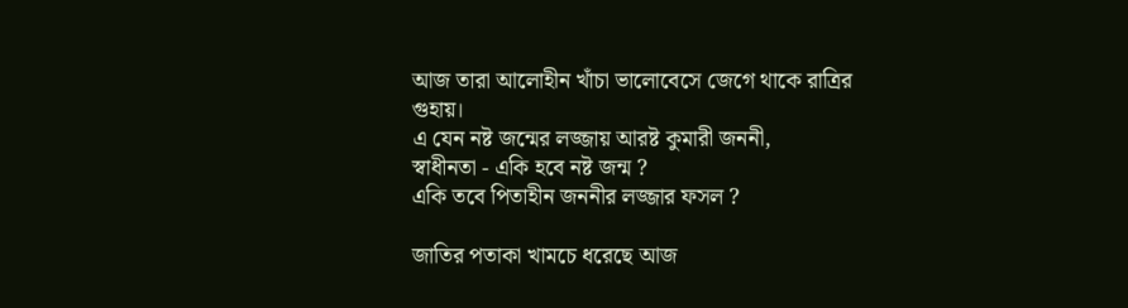আজ তারা আলোহীন খাঁচা ভালোবেসে জেগে থাকে রাত্রির গুহায়।
এ যেন নষ্ট জন্মের লজ্জায় আরষ্ট কুমারী জননী,
স্বাধীনতা - একি হবে নষ্ট জন্ম ?
একি তবে পিতাহীন জননীর লজ্জার ফসল ?

জাতির পতাকা খামচে ধরেছে আজ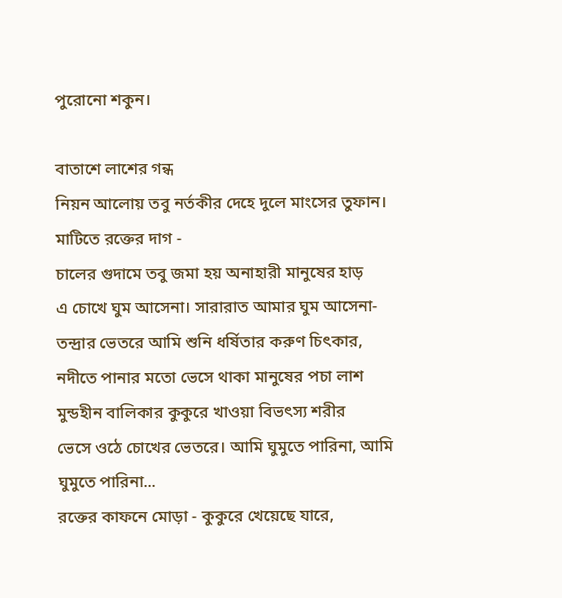পুরোনো শকুন।

বাতাশে লাশের গন্ধ
নিয়ন আলোয় তবু নর্তকীর দেহে দুলে মাংসের তুফান।
মাটিতে রক্তের দাগ -
চালের গুদামে তবু জমা হয় অনাহারী মানুষের হাড়
এ চোখে ঘুম আসেনা। সারারাত আমার ঘুম আসেনা-
তন্দ্রার ভেতরে আমি শুনি ধর্ষিতার করুণ চিৎকার,
নদীতে পানার মতো ভেসে থাকা মানুষের পচা লাশ
মুন্ডহীন বালিকার কুকুরে খাওয়া বিভৎস্য শরীর
ভেসে ওঠে চোখের ভেতরে। আমি ঘুমুতে পারিনা, আমি
ঘুমুতে পারিনা...
রক্তের কাফনে মোড়া - কুকুরে খেয়েছে যারে,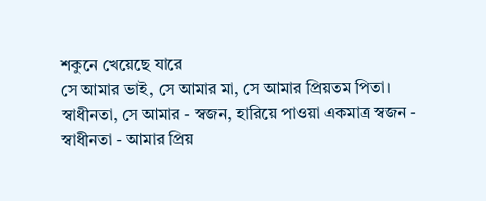শকুনে খেয়েছে যারে
সে আমার ভাই, সে আমার মা, সে আমার প্রিয়তম পিতা।
স্বাধীনতা, সে আমার - স্বজন, হারিয়ে পাওয়া একমাত্র স্বজন -
স্বাধীনতা - আমার প্রিয়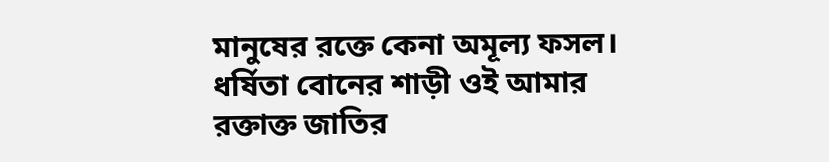মানুষের রক্তে কেনা অমূল্য ফসল।
ধর্ষিতা বোনের শাড়ী ওই আমার রক্তাক্ত জাতির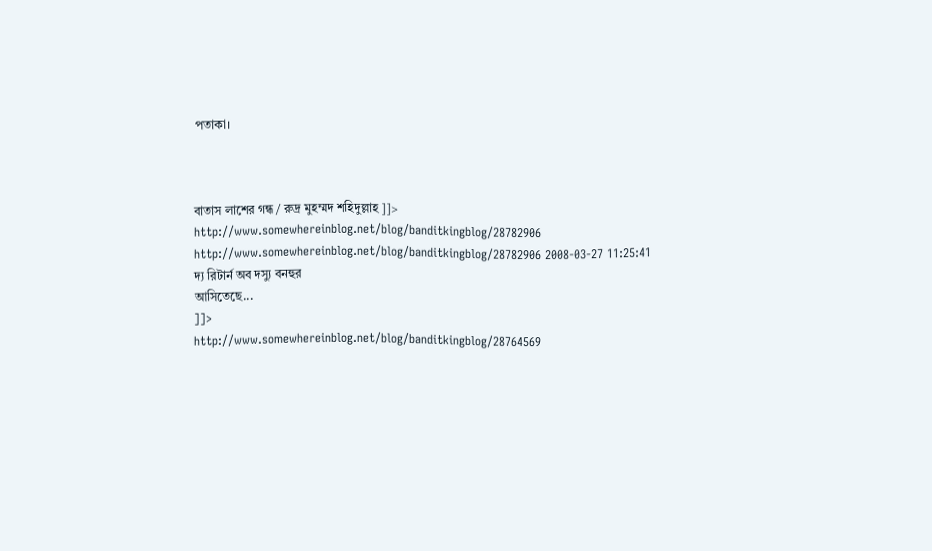পতাকা।



বাতাস লাশের গন্ধ / রুদ্র মুহম্মদ শহিদুল্লাহ ]]>
http://www.somewhereinblog.net/blog/banditkingblog/28782906 http://www.somewhereinblog.net/blog/banditkingblog/28782906 2008-03-27 11:25:41
দ্য রিটার্ন অব দস্যু বনহুর
আসিতেছে...
]]>
http://www.somewhereinblog.net/blog/banditkingblog/28764569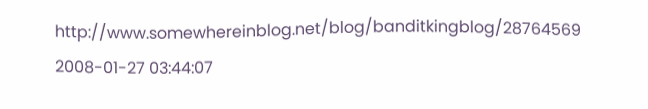http://www.somewhereinblog.net/blog/banditkingblog/28764569 2008-01-27 03:44:07